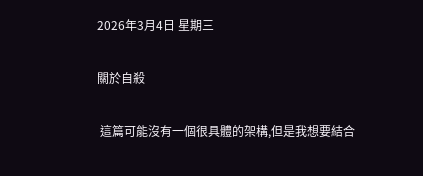2026年3月4日 星期三

關於自殺

 這篇可能沒有一個很具體的架構,但是我想要結合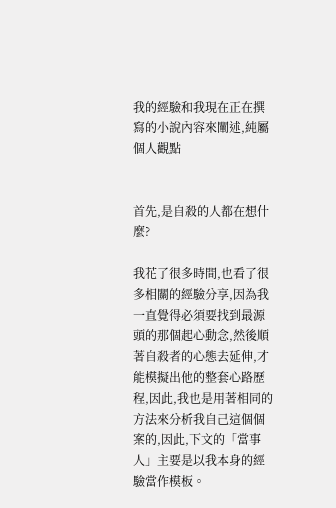我的經驗和我現在正在撰寫的小說內容來闡述,純屬個人觀點


首先,是自殺的人都在想什麼?

我花了很多時間,也看了很多相關的經驗分享,因為我一直覺得必須要找到最源頭的那個起心動念,然後順著自殺者的心態去延伸,才能模擬出他的整套心路歷程,因此,我也是用著相同的方法來分析我自己這個個案的,因此,下文的「當事人」主要是以我本身的經驗當作模板。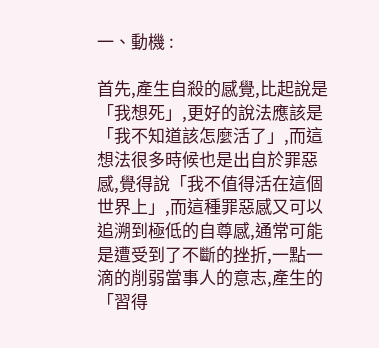一、動機 :

首先,產生自殺的感覺,比起說是「我想死」,更好的說法應該是「我不知道該怎麼活了」,而這想法很多時候也是出自於罪惡感,覺得說「我不值得活在這個世界上」,而這種罪惡感又可以追溯到極低的自尊感,通常可能是遭受到了不斷的挫折,一點一滴的削弱當事人的意志,產生的「習得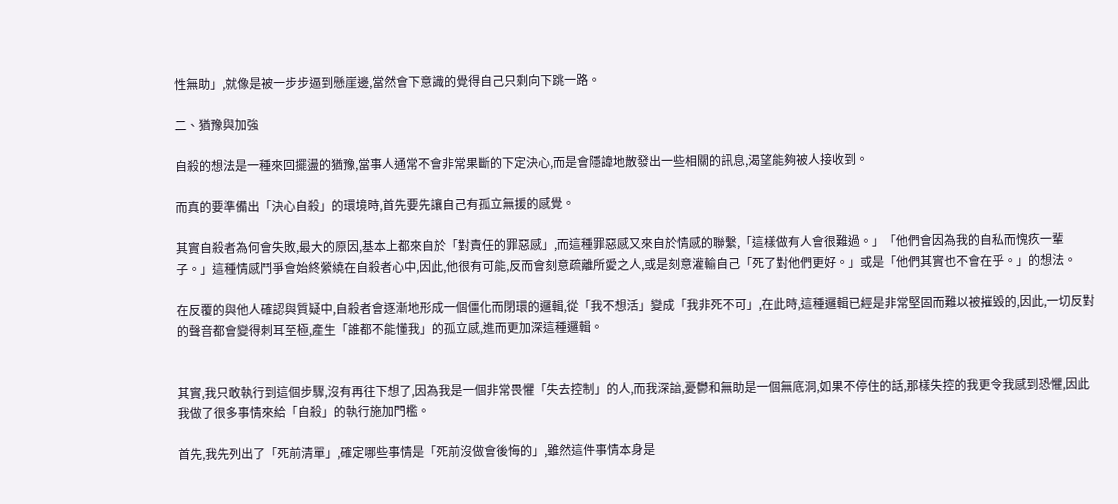性無助」,就像是被一步步逼到懸崖邊,當然會下意識的覺得自己只剩向下跳一路。

二、猶豫與加強

自殺的想法是一種來回擺盪的猶豫,當事人通常不會非常果斷的下定決心,而是會隱諱地散發出一些相關的訊息,渴望能夠被人接收到。

而真的要準備出「決心自殺」的環境時,首先要先讓自己有孤立無援的感覺。

其實自殺者為何會失敗,最大的原因,基本上都來自於「對責任的罪惡感」,而這種罪惡感又來自於情感的聯繫,「這樣做有人會很難過。」「他們會因為我的自私而愧疚一輩子。」這種情感鬥爭會始終縈繞在自殺者心中,因此,他很有可能,反而會刻意疏離所愛之人,或是刻意灌輸自己「死了對他們更好。」或是「他們其實也不會在乎。」的想法。

在反覆的與他人確認與質疑中,自殺者會逐漸地形成一個僵化而閉環的邏輯,從「我不想活」變成「我非死不可」,在此時,這種邏輯已經是非常堅固而難以被摧毀的,因此,一切反對的聲音都會變得刺耳至極,產生「誰都不能懂我」的孤立感,進而更加深這種邏輯。


其實,我只敢執行到這個步驟,沒有再往下想了,因為我是一個非常畏懼「失去控制」的人,而我深諳,憂鬱和無助是一個無底洞,如果不停住的話,那樣失控的我更令我感到恐懼,因此我做了很多事情來給「自殺」的執行施加門檻。

首先,我先列出了「死前清單」,確定哪些事情是「死前沒做會後悔的」,雖然這件事情本身是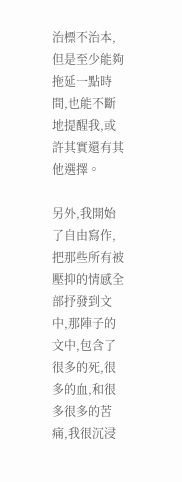治標不治本,但是至少能夠拖延一點時間,也能不斷地提醒我,或許其實還有其他選擇。

另外,我開始了自由寫作,把那些所有被壓抑的情感全部抒發到文中,那陣子的文中,包含了很多的死,很多的血,和很多很多的苦痛,我很沉浸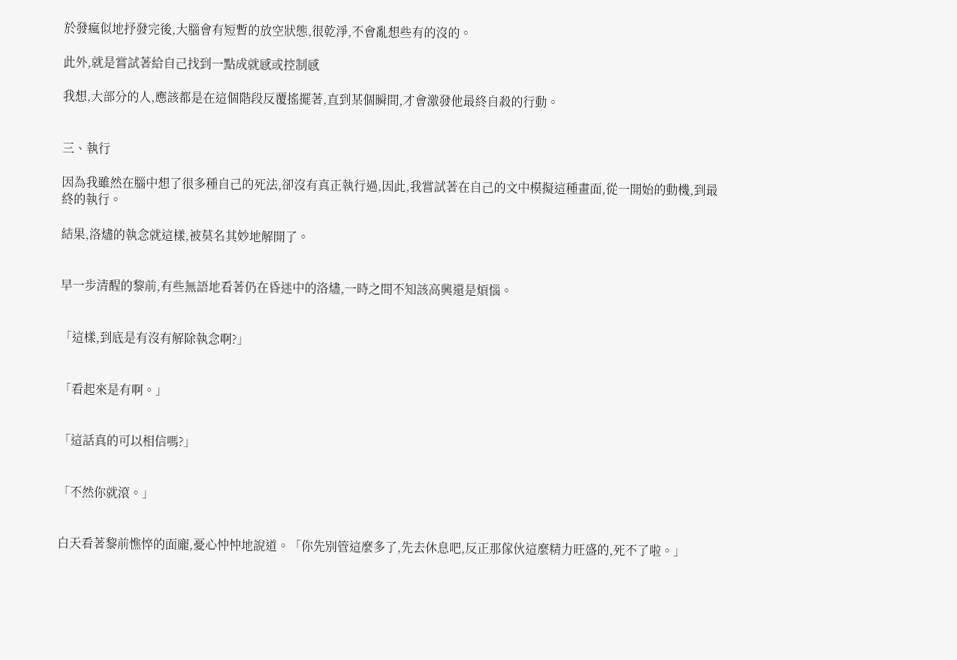於發瘋似地抒發完後,大腦會有短暫的放空狀態,很乾淨,不會亂想些有的沒的。

此外,就是嘗試著給自己找到一點成就感或控制感

我想,大部分的人,應該都是在這個階段反覆搖擺著,直到某個瞬間,才會激發他最終自殺的行動。


三、執行

因為我雖然在腦中想了很多種自己的死法,卻沒有真正執行過,因此,我嘗試著在自己的文中模擬這種畫面,從一開始的動機,到最終的執行。

結果,洛燼的執念就這樣,被莫名其妙地解開了。


早一步清醒的黎前,有些無語地看著仍在昏迷中的洛燼,一時之間不知該高興還是煩惱。


「這樣,到底是有沒有解除執念啊?」


「看起來是有啊。」


「這話真的可以相信嗎?」


「不然你就滾。」


白天看著黎前憔悴的面龐,憂心忡忡地說道。「你先別管這麼多了,先去休息吧,反正那傢伙這麼精力旺盛的,死不了啦。」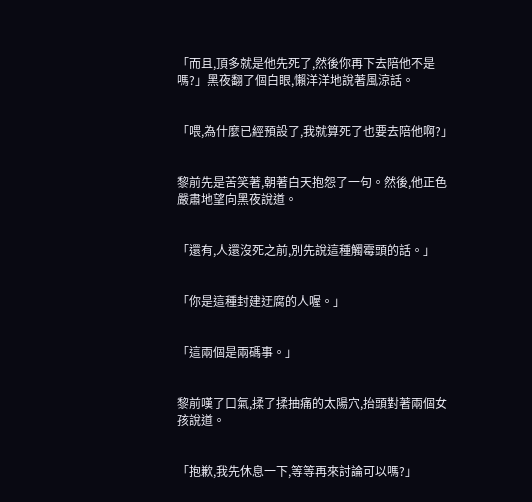「而且,頂多就是他先死了,然後你再下去陪他不是嗎?」黑夜翻了個白眼,懶洋洋地說著風涼話。


「喂,為什麼已經預設了,我就算死了也要去陪他啊?」


黎前先是苦笑著,朝著白天抱怨了一句。然後,他正色嚴肅地望向黑夜說道。


「還有,人還沒死之前,別先說這種觸霉頭的話。」


「你是這種封建迂腐的人喔。」


「這兩個是兩碼事。」


黎前嘆了口氣,揉了揉抽痛的太陽穴,抬頭對著兩個女孩說道。


「抱歉,我先休息一下,等等再來討論可以嗎?」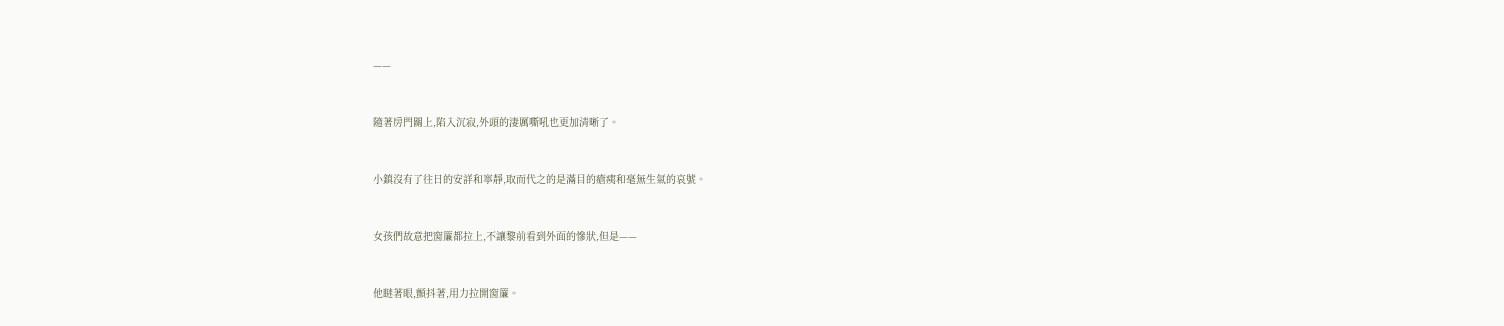——


隨著房門關上,陷入沉寂,外頭的淒厲嘶吼也更加清晰了。


小鎮沒有了往日的安詳和寧靜,取而代之的是滿目的瘡痍和毫無生氣的哀號。


女孩們故意把窗簾都拉上,不讓黎前看到外面的慘狀,但是——


他瞇著眼,顫抖著,用力拉開窗簾。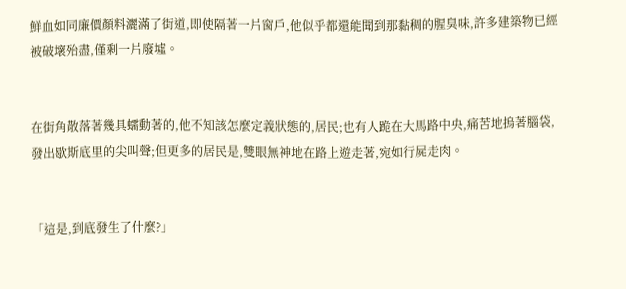鮮血如同廉價顏料灑滿了街道,即使隔著一片窗戶,他似乎都還能聞到那黏稠的腥臭味,許多建築物已經被破壞殆盡,僅剩一片廢墟。


在街角散落著幾具蠕動著的,他不知該怎麼定義狀態的,居民;也有人跪在大馬路中央,痛苦地摀著腦袋,發出歇斯底里的尖叫聲;但更多的居民是,雙眼無神地在路上遊走著,宛如行屍走肉。


「這是,到底發生了什麼?」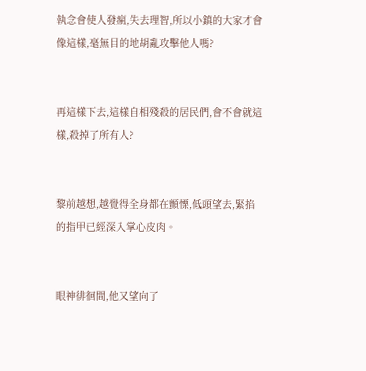執念會使人發瘋,失去理智,所以小鎮的大家才會像這樣,毫無目的地胡亂攻擊他人嗎?


再這樣下去,這樣自相殘殺的居民們,會不會就這樣,殺掉了所有人?


黎前越想,越覺得全身都在顫慄,低頭望去,緊掐的指甲已經深入掌心皮肉。


眼神徘徊間,他又望向了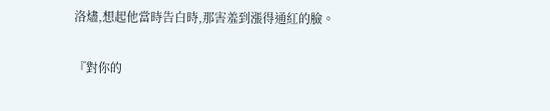洛燼,想起他當時告白時,那害羞到漲得通紅的臉。


『對你的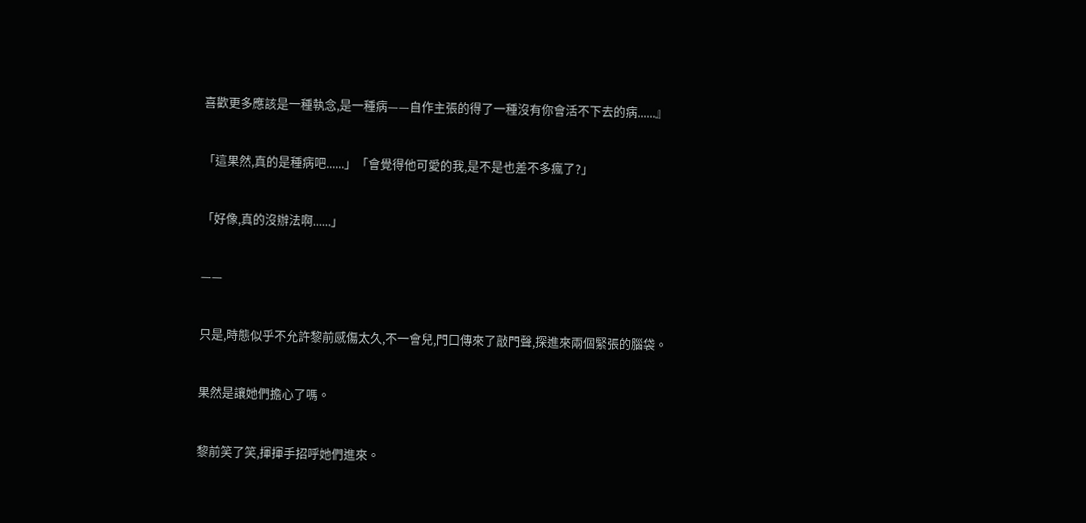喜歡更多應該是一種執念,是一種病——自作主張的得了一種沒有你會活不下去的病......』


「這果然,真的是種病吧......」「會覺得他可愛的我,是不是也差不多瘋了?」


「好像,真的沒辦法啊......」


——


只是,時態似乎不允許黎前感傷太久,不一會兒,門口傳來了敲門聲,探進來兩個緊張的腦袋。


果然是讓她們擔心了嗎。


黎前笑了笑,揮揮手招呼她們進來。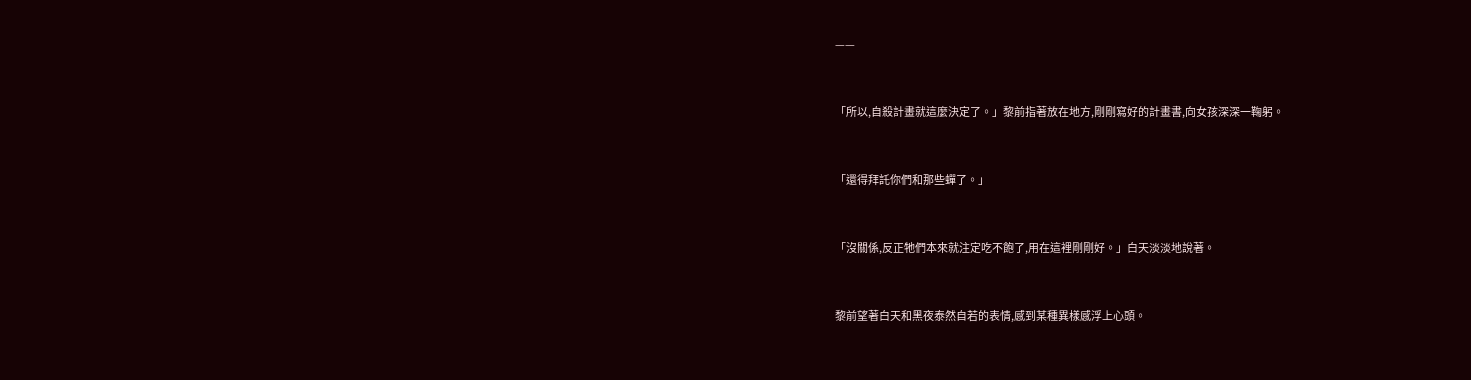——


「所以,自殺計畫就這麼決定了。」黎前指著放在地方,剛剛寫好的計畫書,向女孩深深一鞠躬。


「還得拜託你們和那些蟬了。」


「沒關係,反正牠們本來就注定吃不飽了,用在這裡剛剛好。」白天淡淡地說著。


黎前望著白天和黑夜泰然自若的表情,感到某種異樣感浮上心頭。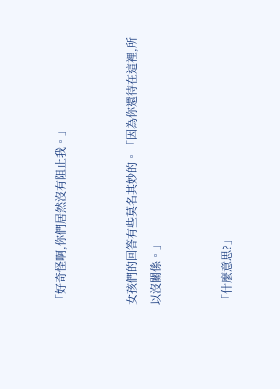「好奇怪啊,你們居然沒有阻止我。」


女孩們的回答有些莫名其妙的。「因為你還待在這裡,所以沒關係。」


「什麼意思?」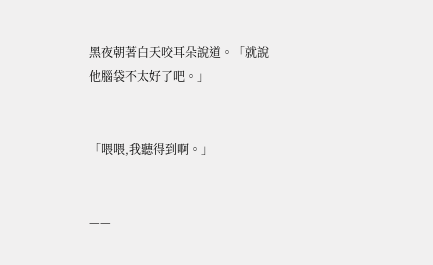黑夜朝著白天咬耳朵說道。「就說他腦袋不太好了吧。」


「喂喂,我聽得到啊。」


——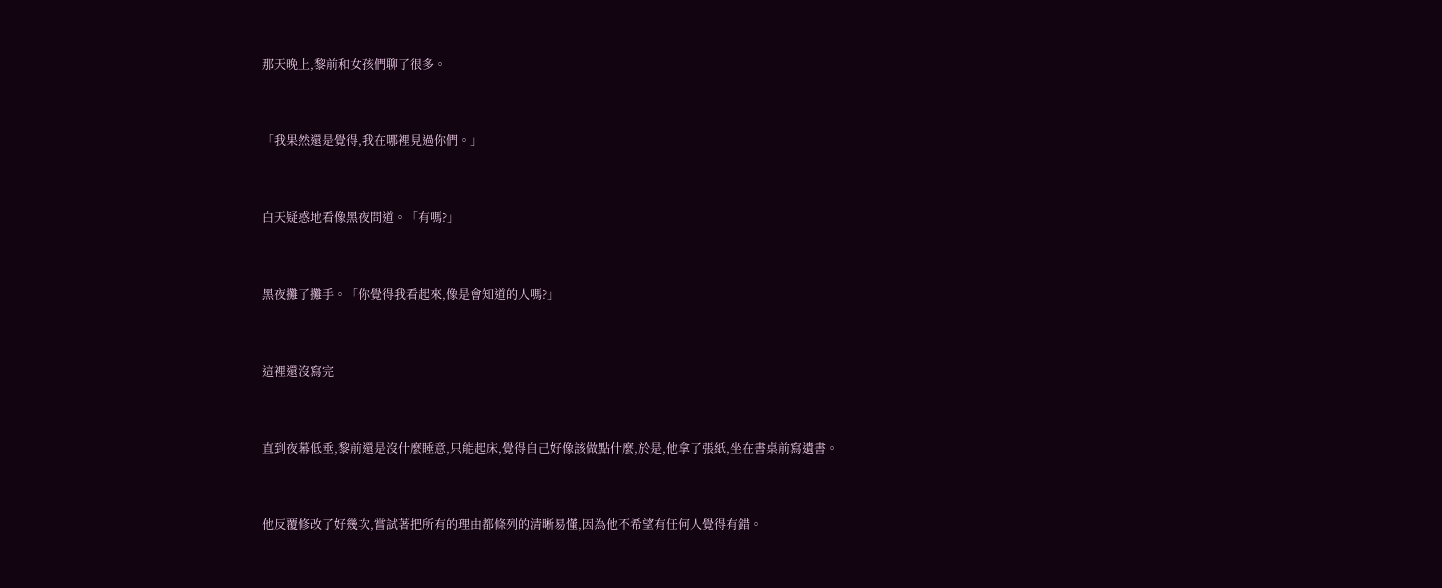那天晚上,黎前和女孩們聊了很多。


「我果然還是覺得,我在哪裡見過你們。」


白天疑惑地看像黑夜問道。「有嗎?」


黑夜攤了攤手。「你覺得我看起來,像是會知道的人嗎?」


這裡還沒寫完


直到夜幕低垂,黎前還是沒什麼睡意,只能起床,覺得自己好像該做點什麼,於是,他拿了張紙,坐在書桌前寫遺書。


他反覆修改了好幾次,嘗試著把所有的理由都條列的清晰易懂,因為他不希望有任何人覺得有錯。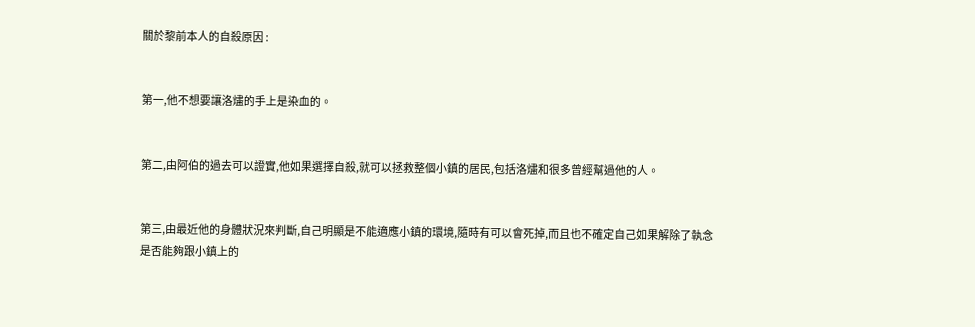關於黎前本人的自殺原因 :


第一,他不想要讓洛燼的手上是染血的。


第二,由阿伯的過去可以證實,他如果選擇自殺,就可以拯救整個小鎮的居民,包括洛燼和很多曾經幫過他的人。


第三,由最近他的身體狀況來判斷,自己明顯是不能適應小鎮的環境,隨時有可以會死掉,而且也不確定自己如果解除了執念是否能夠跟小鎮上的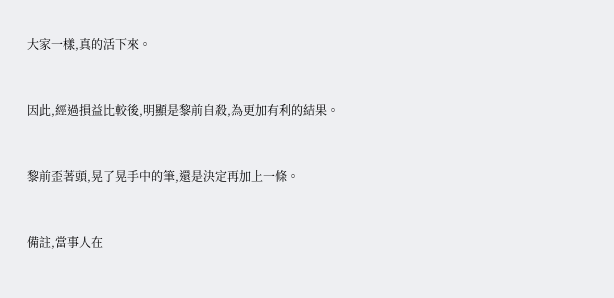大家一樣,真的活下來。


因此,經過損益比較後,明顯是黎前自殺,為更加有利的結果。


黎前歪著頭,晃了晃手中的筆,還是決定再加上一條。


備註,當事人在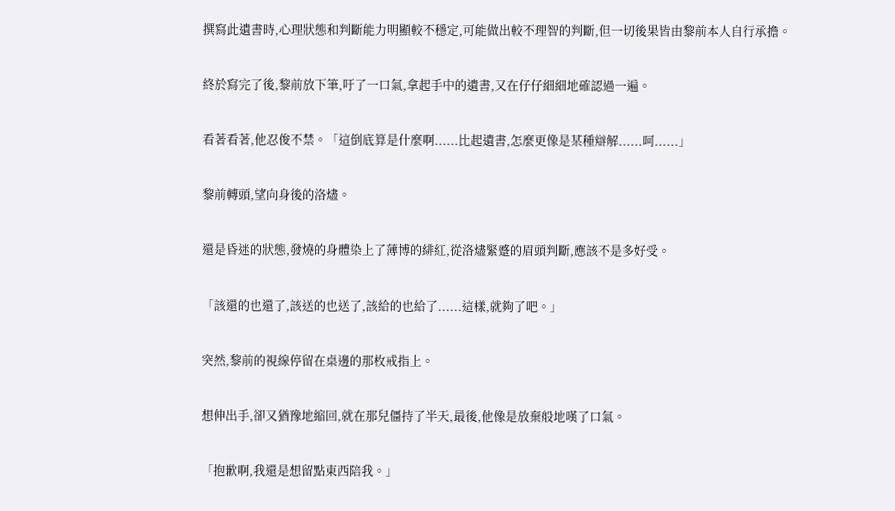撰寫此遺書時,心理狀態和判斷能力明顯較不穩定,可能做出較不理智的判斷,但一切後果皆由黎前本人自行承擔。


終於寫完了後,黎前放下筆,吁了一口氣,拿起手中的遺書,又在仔仔細細地確認過一遍。


看著看著,他忍俊不禁。「這倒底算是什麼啊......比起遺書,怎麼更像是某種辯解......呵......」


黎前轉頭,望向身後的洛燼。


還是昏迷的狀態,發燒的身體染上了薄博的緋紅,從洛燼緊蹙的眉頭判斷,應該不是多好受。


「該還的也還了,該送的也送了,該給的也給了......這樣,就夠了吧。」


突然,黎前的視線停留在桌邊的那枚戒指上。


想伸出手,卻又猶豫地縮回,就在那兒僵持了半天,最後,他像是放棄般地嘆了口氣。


「抱歉啊,我還是想留點東西陪我。」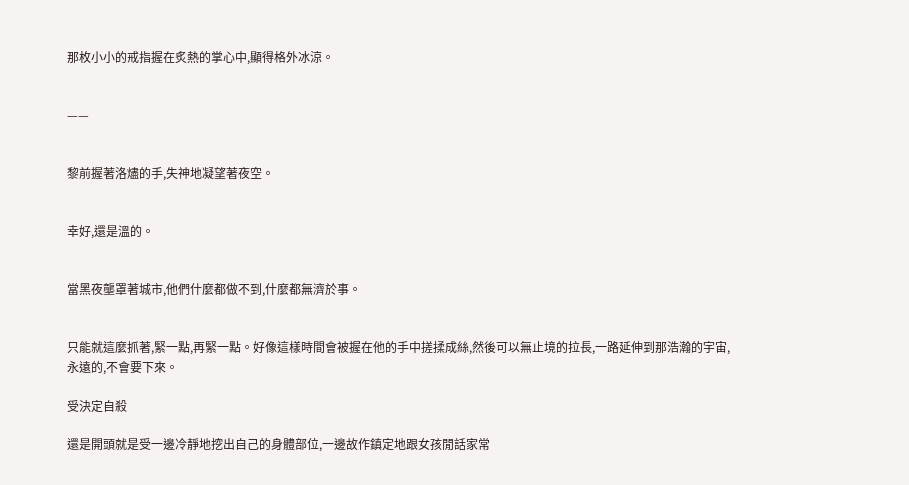那枚小小的戒指握在炙熱的掌心中,顯得格外冰涼。


——


黎前握著洛燼的手,失神地凝望著夜空。


幸好,還是溫的。


當黑夜壟罩著城市,他們什麼都做不到,什麼都無濟於事。


只能就這麼抓著,緊一點,再緊一點。好像這樣時間會被握在他的手中搓揉成絲,然後可以無止境的拉長,一路延伸到那浩瀚的宇宙,永遠的,不會要下來。

受決定自殺

還是開頭就是受一邊冷靜地挖出自己的身體部位,一邊故作鎮定地跟女孩閒話家常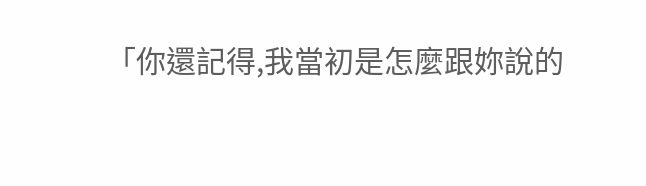「你還記得,我當初是怎麼跟妳說的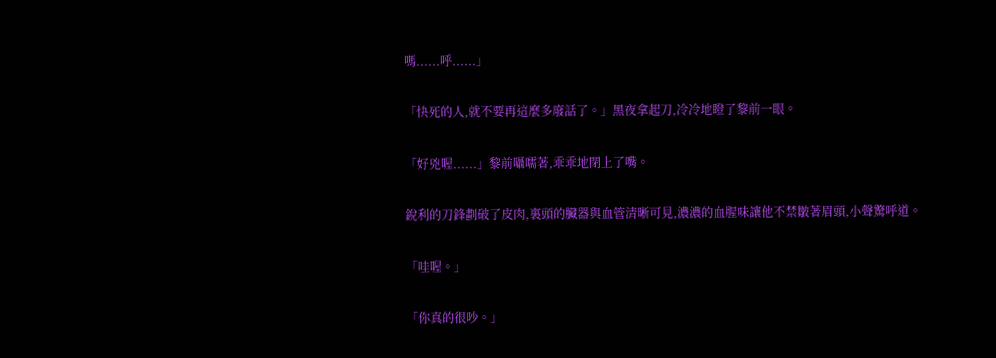嗎......呼......」


「快死的人,就不要再這麼多廢話了。」黑夜拿起刀,冷冷地瞪了黎前一眼。


「好兇喔......」黎前囁嚅著,乖乖地閉上了嘴。


銳利的刀鋒劃破了皮肉,裏頭的臟器與血管清晰可見,濃濃的血腥味讓他不禁皺著眉頭,小聲驚呼道。


「哇喔。」


「你真的很吵。」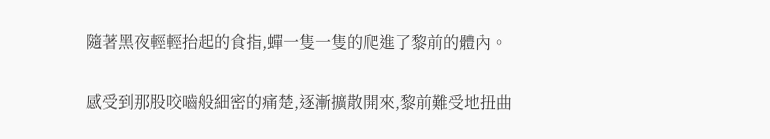隨著黑夜輕輕抬起的食指,蟬一隻一隻的爬進了黎前的體內。


感受到那股咬嚙般細密的痛楚,逐漸擴散開來,黎前難受地扭曲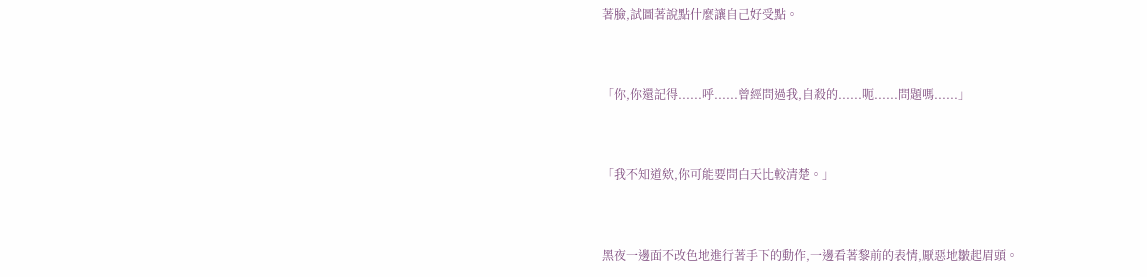著臉,試圖著說點什麼讓自己好受點。


「你,你還記得......呼......曾經問過我,自殺的......呃......問題嗎......」


「我不知道欸,你可能要問白天比較清楚。」


黑夜一邊面不改色地進行著手下的動作,一邊看著黎前的表情,厭惡地皺起眉頭。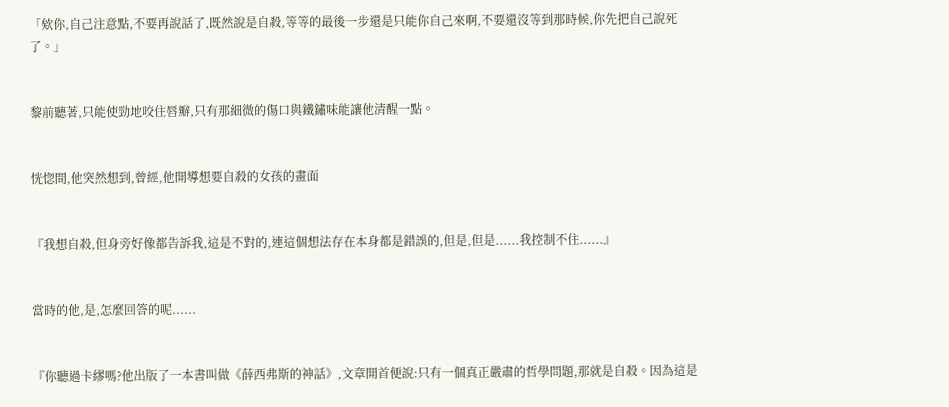「欸你,自己注意點,不要再說話了,既然說是自殺,等等的最後一步還是只能你自己來啊,不要還沒等到那時候,你先把自己說死了。」


黎前聽著,只能使勁地咬住唇瓣,只有那細微的傷口與鐵鏽味能讓他清醒一點。


恍惚間,他突然想到,曾經,他開導想要自殺的女孩的畫面


『我想自殺,但身旁好像都告訴我,這是不對的,連這個想法存在本身都是錯誤的,但是,但是......我控制不住......』


當時的他,是,怎麼回答的呢......


『你聽過卡繆嗎?他出版了一本書叫做《薛西弗斯的神話》,文章開首便說:只有一個真正嚴肅的哲學問題,那就是自殺。因為這是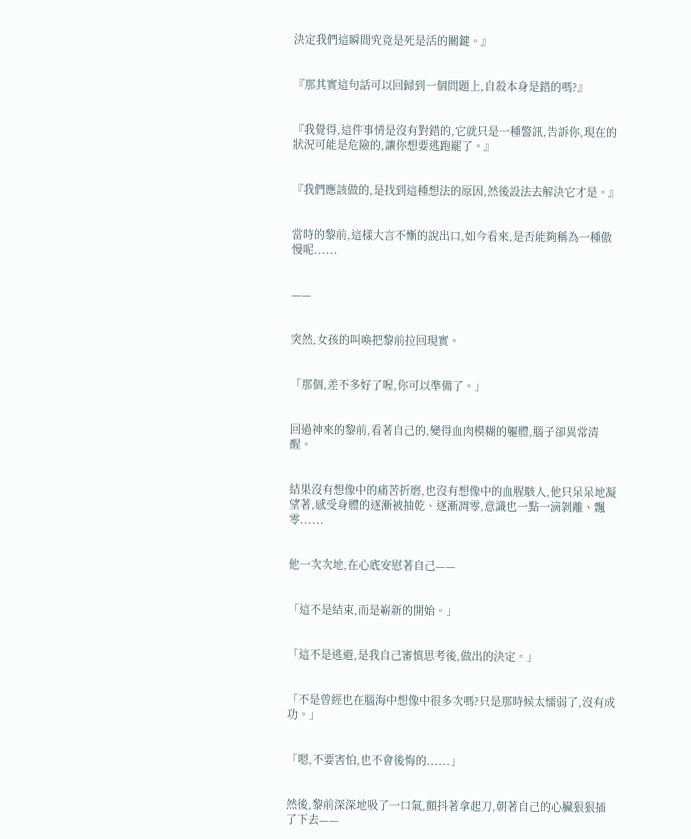決定我們這瞬間究竟是死是活的關鍵。』


『那其實這句話可以回歸到一個問題上,自殺本身是錯的嗎?』


『我覺得,這件事情是沒有對錯的,它就只是一種警訊,告訴你,現在的狀況可能是危險的,讓你想要逃跑罷了。』


『我們應該做的,是找到這種想法的原因,然後設法去解決它才是。』


當時的黎前,這樣大言不慚的說出口,如今看來,是否能夠稱為一種傲慢呢......


——


突然,女孩的叫喚把黎前拉回現實。


「那個,差不多好了喔,你可以準備了。」


回過神來的黎前,看著自己的,變得血肉模糊的軀體,腦子卻異常清醒。


結果沒有想像中的痛苦折磨,也沒有想像中的血腥駭人,他只呆呆地凝望著,感受身體的逐漸被抽乾、逐漸凋零,意識也一點一滴剝離、飄零......


他一次次地,在心底安慰著自己——


「這不是結束,而是嶄新的開始。」


「這不是逃避,是我自己審慎思考後,做出的決定。」


「不是曾經也在腦海中想像中很多次嗎?只是那時候太懦弱了,沒有成功。」


「嗯,不要害怕,也不會後悔的......」


然後,黎前深深地吸了一口氣,顫抖著拿起刀,朝著自己的心臟狠狠插了下去——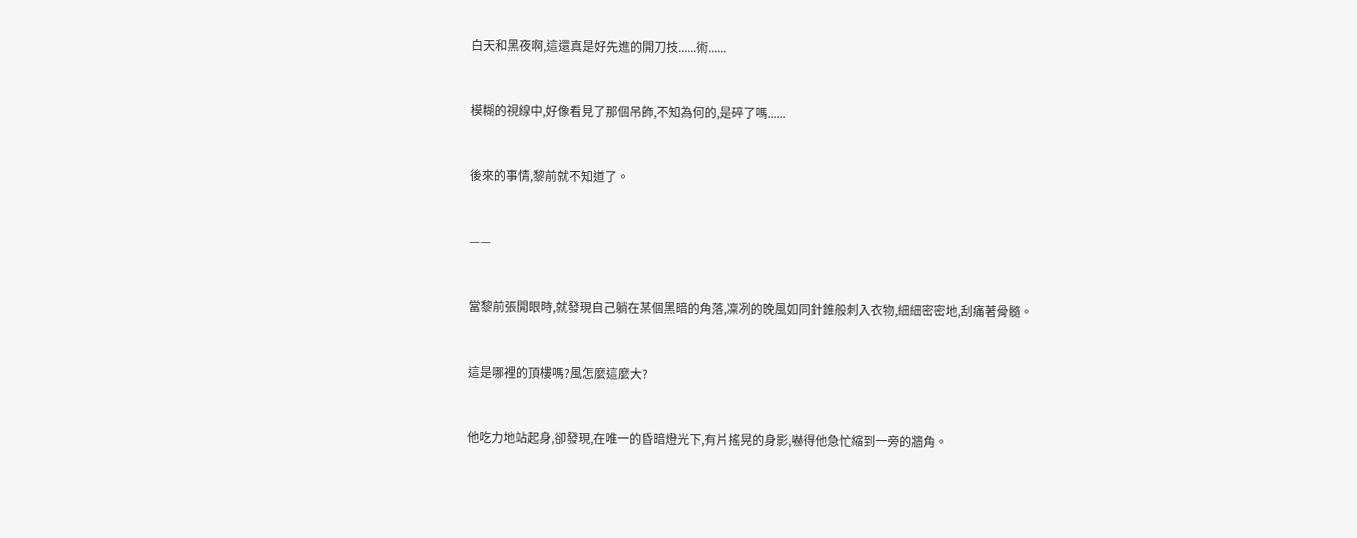白天和黑夜啊,這還真是好先進的開刀技......術......


模糊的視線中,好像看見了那個吊飾,不知為何的,是碎了嗎......


後來的事情,黎前就不知道了。


——


當黎前張開眼時,就發現自己躺在某個黑暗的角落,凜冽的晚風如同針錐般刺入衣物,細細密密地,刮痛著骨髓。


這是哪裡的頂樓嗎?風怎麼這麼大?


他吃力地站起身,卻發現,在唯一的昏暗燈光下,有片搖晃的身影,嚇得他急忙縮到一旁的牆角。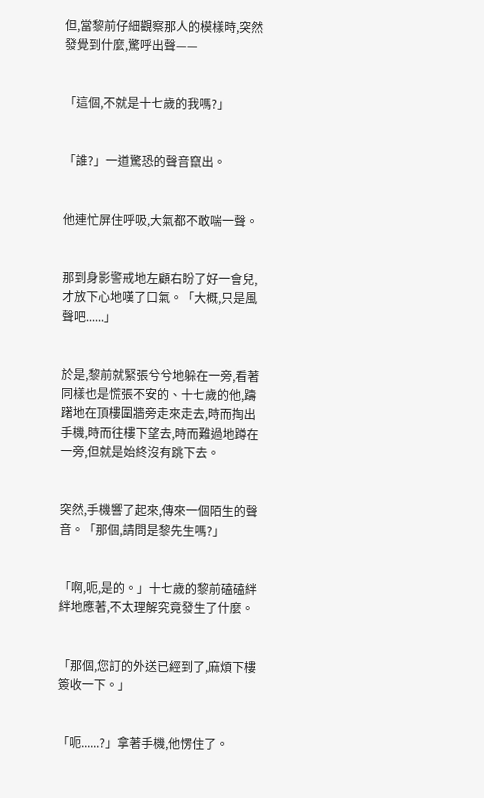但,當黎前仔細觀察那人的模樣時,突然發覺到什麼,驚呼出聲——


「這個,不就是十七歲的我嗎?」


「誰?」一道驚恐的聲音竄出。


他連忙屏住呼吸,大氣都不敢喘一聲。


那到身影警戒地左顧右盼了好一會兒,才放下心地嘆了口氣。「大概,只是風聲吧......」


於是,黎前就緊張兮兮地躲在一旁,看著同樣也是慌張不安的、十七歲的他,躊躇地在頂樓圍牆旁走來走去,時而掏出手機,時而往樓下望去,時而難過地蹲在一旁,但就是始終沒有跳下去。


突然,手機響了起來,傳來一個陌生的聲音。「那個,請問是黎先生嗎?」


「啊,呃,是的。」十七歲的黎前磕磕絆絆地應著,不太理解究竟發生了什麼。


「那個,您訂的外送已經到了,麻煩下樓簽收一下。」


「呃......?」拿著手機,他愣住了。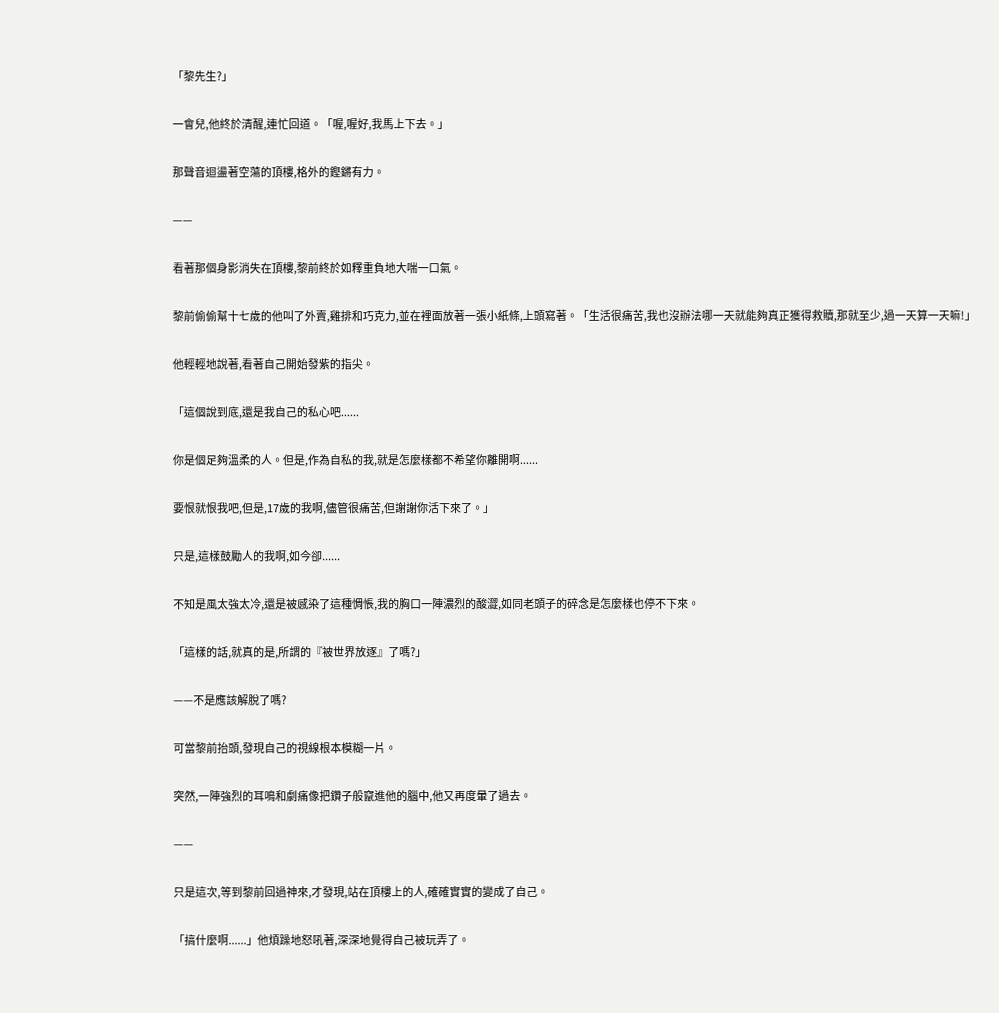「黎先生?」


一會兒,他終於清醒,連忙回道。「喔,喔好,我馬上下去。」


那聲音迴盪著空蕩的頂樓,格外的鏗鏘有力。


——


看著那個身影消失在頂樓,黎前終於如釋重負地大喘一口氣。


黎前偷偷幫十七歲的他叫了外賣,雞排和巧克力,並在裡面放著一張小紙條,上頭寫著。「生活很痛苦,我也沒辦法哪一天就能夠真正獲得救贖,那就至少,過一天算一天嘛!」


他輕輕地說著,看著自己開始發紫的指尖。


「這個說到底,還是我自己的私心吧......


你是個足夠溫柔的人。但是,作為自私的我,就是怎麼樣都不希望你離開啊......


要恨就恨我吧,但是,17歲的我啊,儘管很痛苦,但謝謝你活下來了。」


只是,這樣鼓勵人的我啊,如今卻......


不知是風太強太冷,還是被感染了這種惆悵,我的胸口一陣濃烈的酸澀,如同老頭子的碎念是怎麼樣也停不下來。


「這樣的話,就真的是,所謂的『被世界放逐』了嗎?」


——不是應該解脫了嗎?


可當黎前抬頭,發現自己的視線根本模糊一片。


突然,一陣強烈的耳鳴和劇痛像把鑽子般竄進他的腦中,他又再度暈了過去。


——


只是這次,等到黎前回過神來,才發現,站在頂樓上的人,確確實實的變成了自己。


「搞什麼啊......」他煩躁地怒吼著,深深地覺得自己被玩弄了。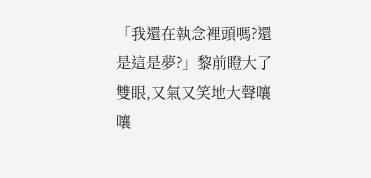「我還在執念裡頭嗎?還是這是夢?」黎前瞪大了雙眼,又氣又笑地大聲嚷嚷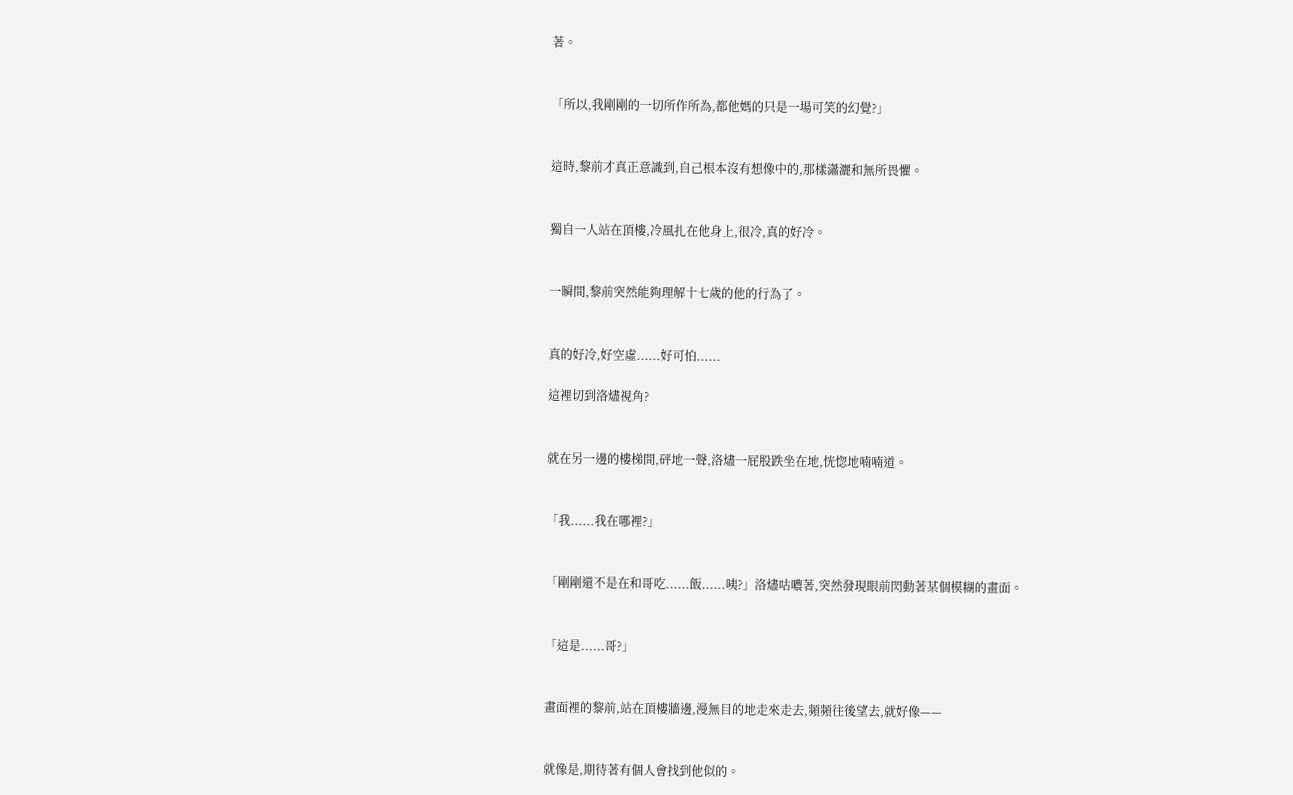著。


「所以,我剛剛的一切所作所為,都他媽的只是一場可笑的幻覺?」


這時,黎前才真正意識到,自己根本沒有想像中的,那樣瀟灑和無所畏懼。


獨自一人站在頂樓,冷風扎在他身上,很冷,真的好冷。


一瞬間,黎前突然能夠理解十七歲的他的行為了。


真的好冷,好空虛......好可怕......

這裡切到洛燼視角?


就在另一邊的樓梯間,砰地一聲,洛燼一屁股跌坐在地,恍惚地喃喃道。


「我......我在哪裡?」


「剛剛還不是在和哥吃......飯......咦?」洛燼咕噥著,突然發現眼前閃動著某個模糊的畫面。


「這是......哥?」


畫面裡的黎前,站在頂樓牆邊,漫無目的地走來走去,頻頻往後望去,就好像——


就像是,期待著有個人會找到他似的。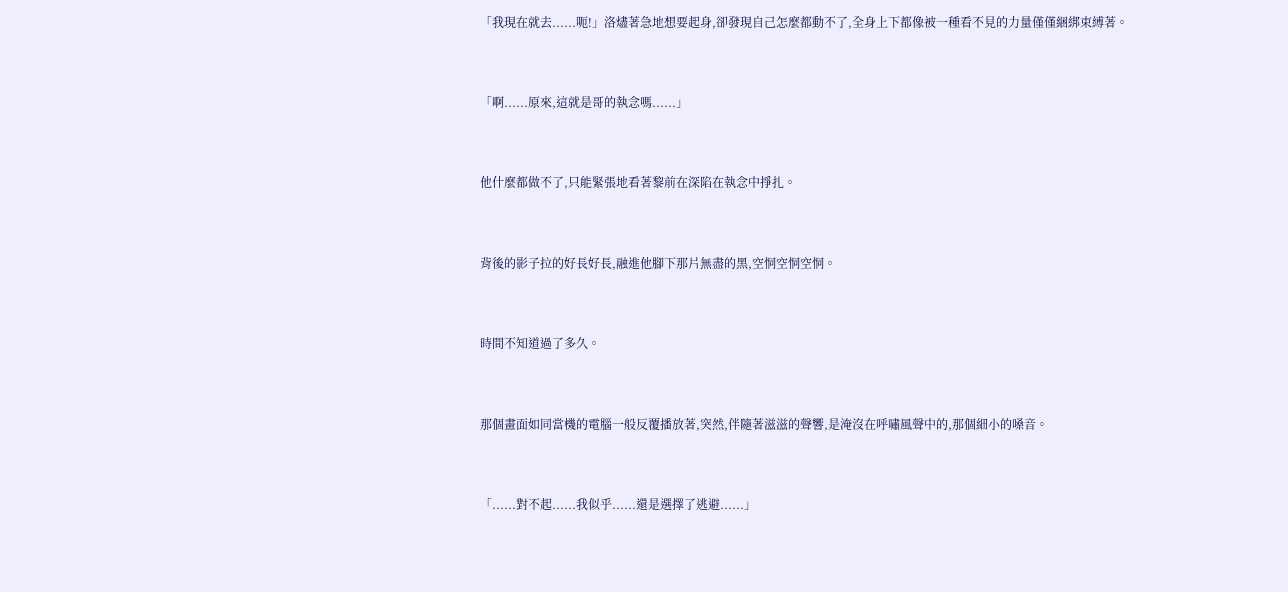「我現在就去......呃!」洛燼著急地想要起身,卻發現自己怎麼都動不了,全身上下都像被一種看不見的力量僅僅綑綁束縛著。


「啊......原來,這就是哥的執念嗎......」


他什麼都做不了,只能緊張地看著黎前在深陷在執念中掙扎。


背後的影子拉的好長好長,融進他腳下那片無盡的黑,空恫空恫空恫。


時間不知道過了多久。


那個畫面如同當機的電腦一般反覆播放著,突然,伴隨著滋滋的聲響,是淹沒在呼嘯風聲中的,那個細小的嗓音。


「......對不起......我似乎......還是選擇了逃避......」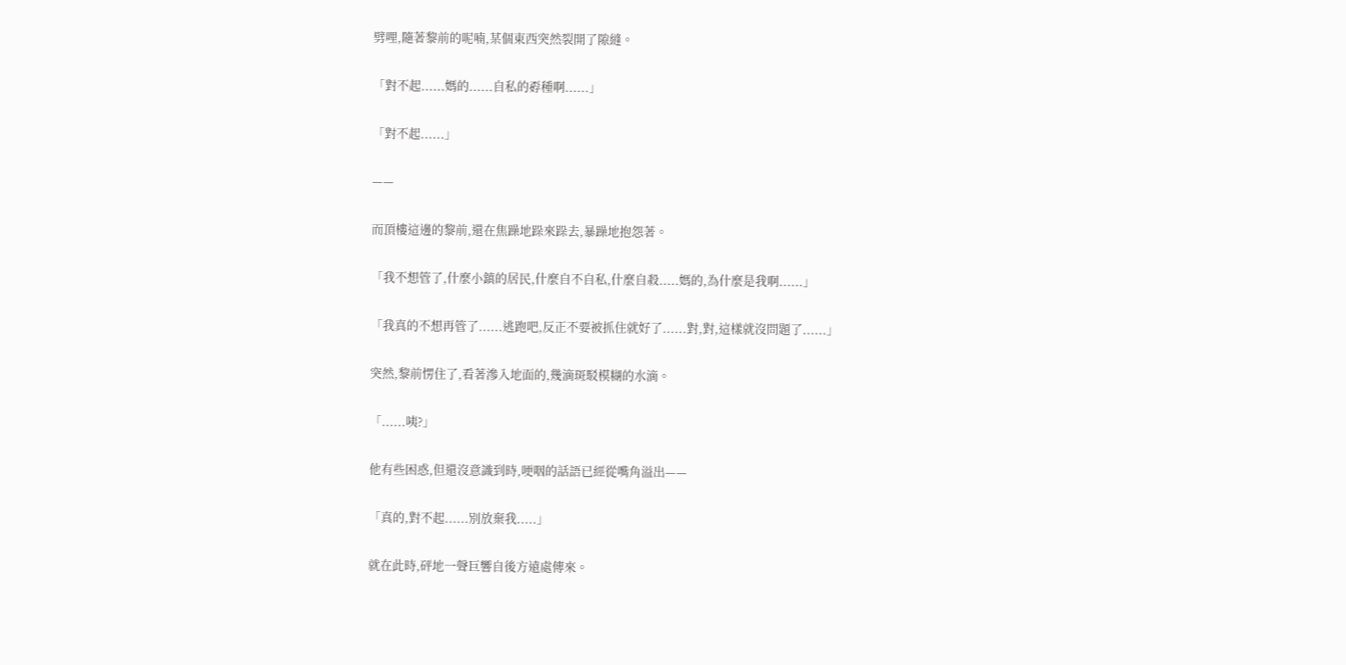劈哩,隨著黎前的呢喃,某個東西突然裂開了隙縫。


「對不起......媽的......自私的孬種啊......」


「對不起......」


——


而頂樓這邊的黎前,還在焦躁地跺來跺去,暴躁地抱怨著。


「我不想管了,什麼小鎮的居民,什麼自不自私,什麼自殺.....媽的,為什麼是我啊......」


「我真的不想再管了......逃跑吧,反正不要被抓住就好了......對,對,這樣就沒問題了......」


突然,黎前愣住了,看著滲入地面的,幾滴斑駁模糊的水滴。


「......咦?」


他有些困惑,但還沒意識到時,哽咽的話語已經從嘴角溢出——


「真的,對不起......別放棄我.....」


就在此時,砰地一聲巨響自後方遠處傳來。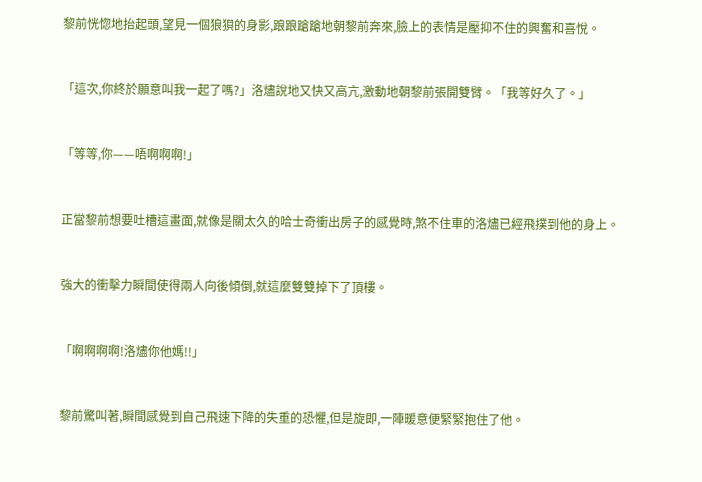黎前恍惚地抬起頭,望見一個狼狽的身影,踉踉蹌蹌地朝黎前奔來,臉上的表情是壓抑不住的興奮和喜悅。


「這次,你終於願意叫我一起了嗎?」洛燼說地又快又高亢,激動地朝黎前張開雙臂。「我等好久了。」


「等等,你——唔啊啊啊!」


正當黎前想要吐槽這畫面,就像是關太久的哈士奇衝出房子的感覺時,煞不住車的洛燼已經飛撲到他的身上。


強大的衝擊力瞬間使得兩人向後傾倒,就這麼雙雙掉下了頂樓。


「啊啊啊啊!洛燼你他媽!!」


黎前驚叫著,瞬間感覺到自己飛速下降的失重的恐懼,但是旋即,一陣暖意便緊緊抱住了他。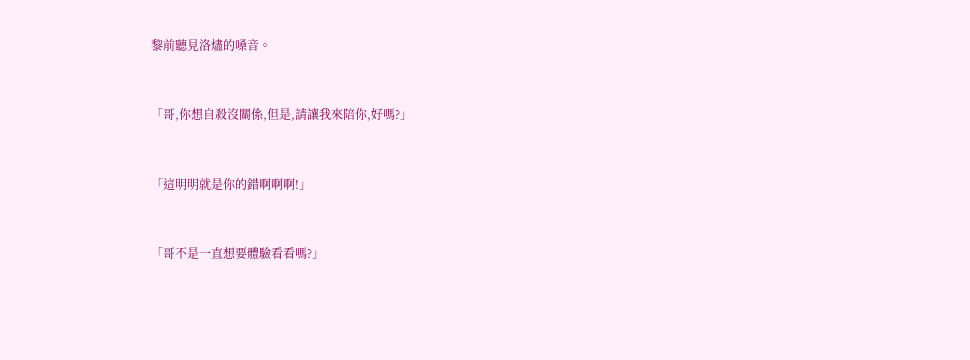黎前聽見洛燼的嗓音。


「哥,你想自殺沒關係,但是,請讓我來陪你,好嗎?」


「這明明就是你的錯啊啊啊!」


「哥不是一直想要體驗看看嗎?」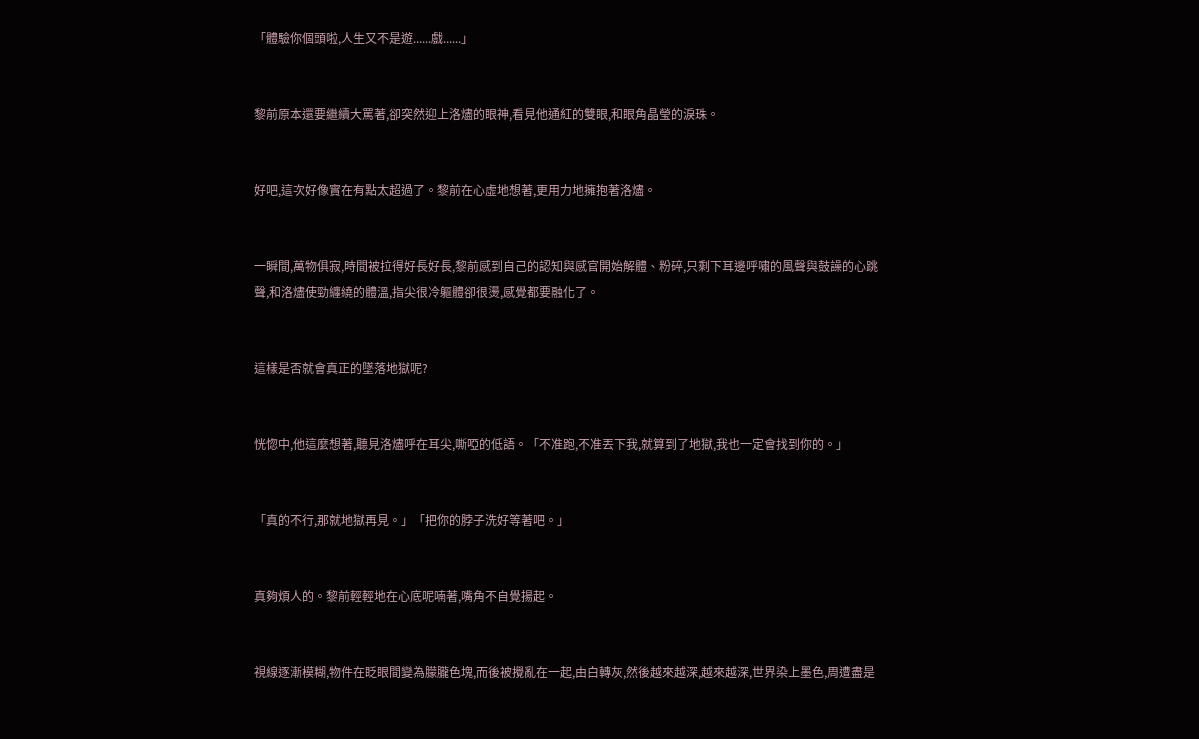「體驗你個頭啦,人生又不是遊......戲......」


黎前原本還要繼續大罵著,卻突然迎上洛燼的眼神,看見他通紅的雙眼,和眼角晶瑩的淚珠。


好吧,這次好像實在有點太超過了。黎前在心虛地想著,更用力地擁抱著洛燼。


一瞬間,萬物俱寂,時間被拉得好長好長,黎前感到自己的認知與感官開始解體、粉碎,只剩下耳邊呼嘯的風聲與鼓譟的心跳聲,和洛燼使勁纏繞的體溫,指尖很冷軀體卻很燙,感覺都要融化了。


這樣是否就會真正的墜落地獄呢?


恍惚中,他這麼想著,聽見洛燼呼在耳尖,嘶啞的低語。「不准跑,不准丟下我,就算到了地獄,我也一定會找到你的。」


「真的不行,那就地獄再見。」「把你的脖子洗好等著吧。」


真夠煩人的。黎前輕輕地在心底呢喃著,嘴角不自覺揚起。


視線逐漸模糊,物件在眨眼間變為朦朧色塊,而後被攪亂在一起,由白轉灰,然後越來越深,越來越深,世界染上墨色,周遭盡是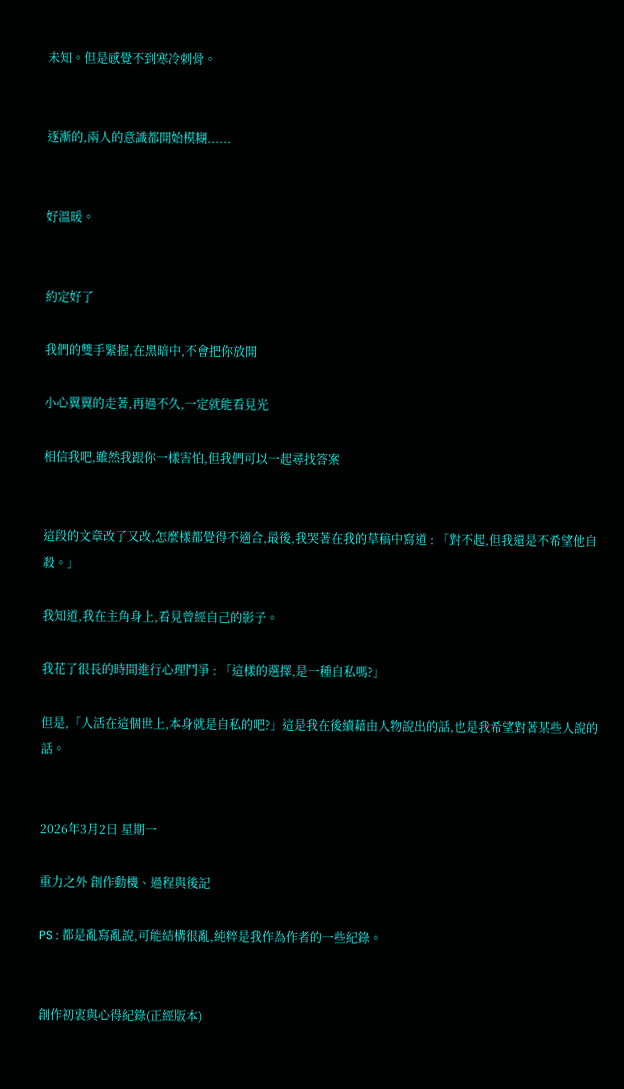未知。但是感覺不到寒冷刺骨。


逐漸的,兩人的意識都開始模糊......


好溫暖。


約定好了

我們的雙手緊握,在黑暗中,不會把你放開

小心翼翼的走著,再過不久,一定就能看見光

相信我吧,雖然我跟你一樣害怕,但我們可以一起尋找答案


這段的文章改了又改,怎麼樣都覺得不適合,最後,我哭著在我的草稿中寫道 : 「對不起,但我還是不希望他自殺。」

我知道,我在主角身上,看見曾經自己的影子。

我花了很長的時間進行心理鬥爭 : 「這樣的選擇,是一種自私嗎?」

但是,「人活在這個世上,本身就是自私的吧?」這是我在後續藉由人物說出的話,也是我希望對著某些人說的話。


2026年3月2日 星期一

重力之外 創作動機、過程與後記

PS : 都是亂寫亂說,可能結構很亂,純粹是我作為作者的一些紀錄。


創作初衷與心得紀錄(正經版本)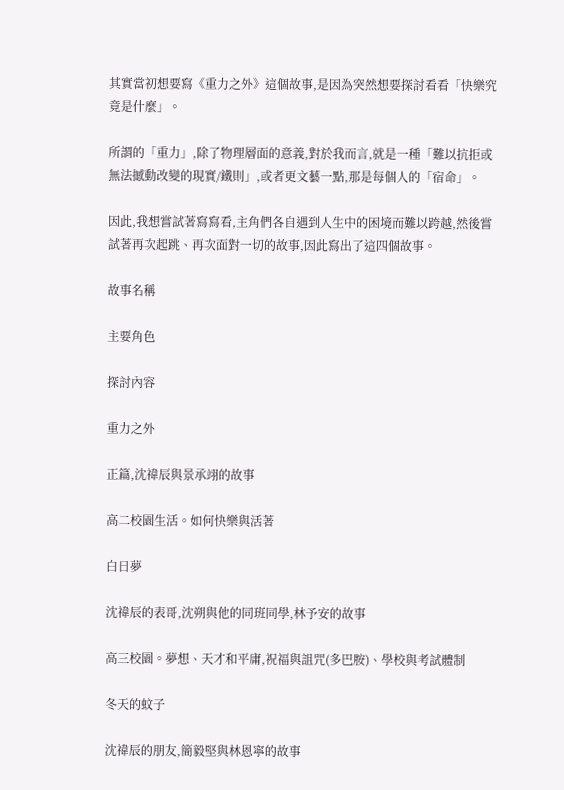其實當初想要寫《重力之外》這個故事,是因為突然想要探討看看「快樂究竟是什麼」。

所謂的「重力」,除了物理層面的意義,對於我而言,就是一種「難以抗拒或無法撼動改變的現實/鐵則」,或者更文藝一點,那是每個人的「宿命」。

因此,我想嘗試著寫寫看,主角們各自遇到人生中的困境而難以跨越,然後嘗試著再次起跳、再次面對一切的故事,因此寫出了這四個故事。

故事名稱

主要角色

探討內容

重力之外

正篇,沈禕辰與景承翊的故事

高二校園生活。如何快樂與活著

白日夢

沈禕辰的表哥,沈朔與他的同班同學,林予安的故事

高三校園。夢想、天才和平庸,祝福與詛咒(多巴胺)、學校與考試體制

冬天的蚊子

沈禕辰的朋友,簡毅堅與林恩寧的故事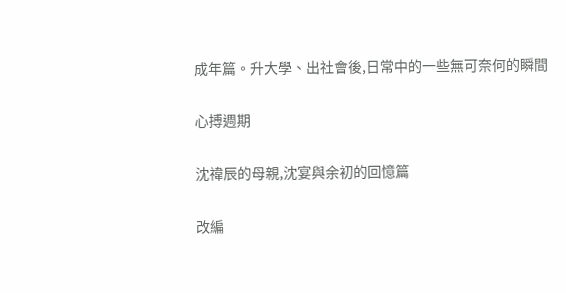成年篇。升大學、出社會後,日常中的一些無可奈何的瞬間

心搏週期

沈禕辰的母親,沈宴與余初的回憶篇

改編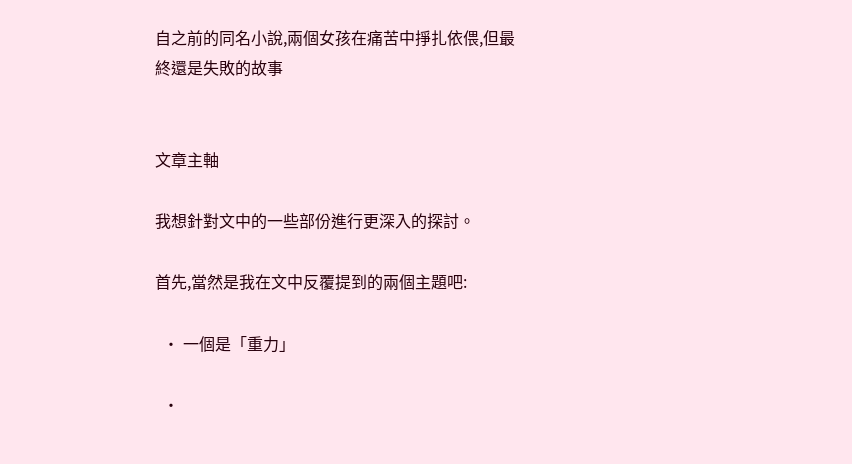自之前的同名小說,兩個女孩在痛苦中掙扎依偎,但最終還是失敗的故事


文章主軸

我想針對文中的一些部份進行更深入的探討。

首先,當然是我在文中反覆提到的兩個主題吧:

  • 一個是「重力」

  •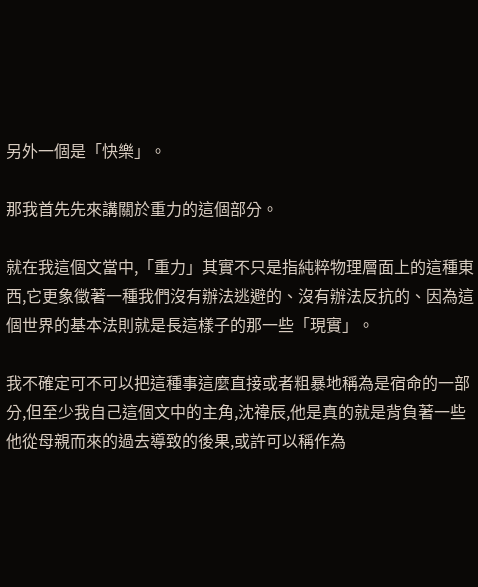另外一個是「快樂」。

那我首先先來講關於重力的這個部分。

就在我這個文當中,「重力」其實不只是指純粹物理層面上的這種東西,它更象徵著一種我們沒有辦法逃避的、沒有辦法反抗的、因為這個世界的基本法則就是長這樣子的那一些「現實」。

我不確定可不可以把這種事這麼直接或者粗暴地稱為是宿命的一部分,但至少我自己這個文中的主角,沈禕辰,他是真的就是背負著一些他從母親而來的過去導致的後果,或許可以稱作為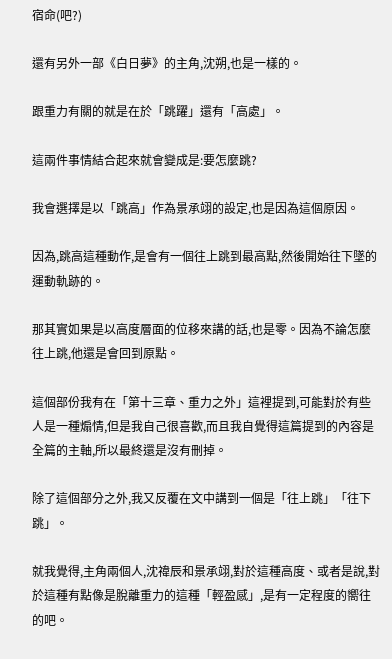宿命(吧?)

還有另外一部《白日夢》的主角,沈朔,也是一樣的。

跟重力有關的就是在於「跳躍」還有「高處」。

這兩件事情結合起來就會變成是:要怎麼跳?

我會選擇是以「跳高」作為景承翊的設定,也是因為這個原因。

因為,跳高這種動作,是會有一個往上跳到最高點,然後開始往下墜的運動軌跡的。

那其實如果是以高度層面的位移來講的話,也是零。因為不論怎麼往上跳,他還是會回到原點。

這個部份我有在「第十三章、重力之外」這裡提到,可能對於有些人是一種煽情,但是我自己很喜歡,而且我自覺得這篇提到的內容是全篇的主軸,所以最終還是沒有刪掉。

除了這個部分之外,我又反覆在文中講到一個是「往上跳」「往下跳」。

就我覺得,主角兩個人,沈禕辰和景承翊,對於這種高度、或者是說,對於這種有點像是脫離重力的這種「輕盈感」,是有一定程度的嚮往的吧。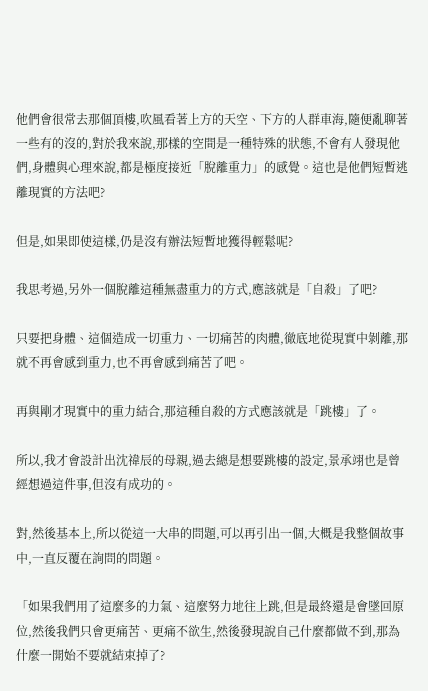他們會很常去那個頂樓,吹風看著上方的天空、下方的人群車海,隨便亂聊著一些有的沒的,對於我來說,那樣的空間是一種特殊的狀態,不會有人發現他們,身體與心理來說,都是極度接近「脫離重力」的感覺。這也是他們短暫逃離現實的方法吧?

但是,如果即使這樣,仍是沒有辦法短暫地獲得輕鬆呢?

我思考過,另外一個脫離這種無盡重力的方式,應該就是「自殺」了吧?

只要把身體、這個造成一切重力、一切痛苦的肉體,徹底地從現實中剝離,那就不再會感到重力,也不再會感到痛苦了吧。

再與剛才現實中的重力結合,那這種自殺的方式應該就是「跳樓」了。

所以,我才會設計出沈禕辰的母親,過去總是想要跳樓的設定,景承翊也是曾經想過這件事,但沒有成功的。

對,然後基本上,所以從這一大串的問題,可以再引出一個,大概是我整個故事中,一直反覆在詢問的問題。

「如果我們用了這麼多的力氣、這麼努力地往上跳,但是最終還是會墜回原位,然後我們只會更痛苦、更痛不欲生,然後發現說自己什麼都做不到,那為什麼一開始不要就結束掉了?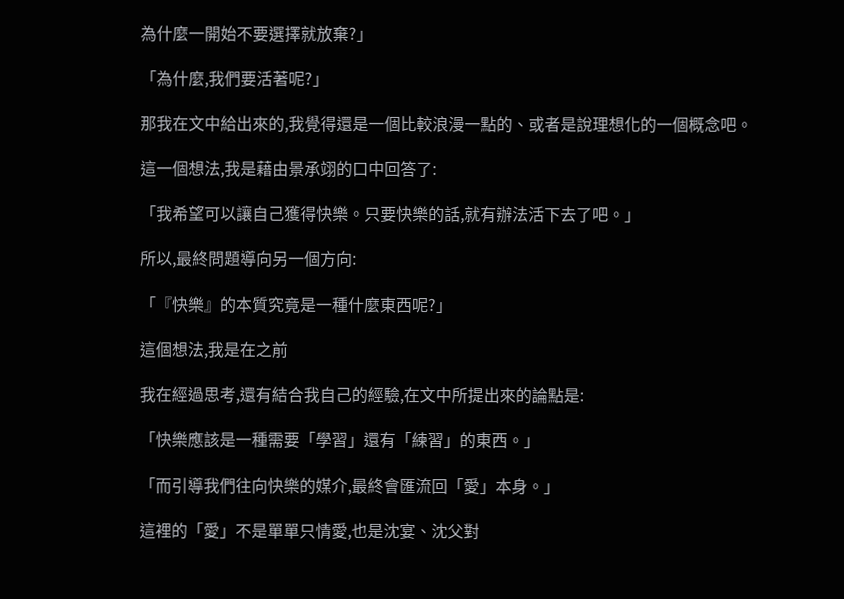為什麼一開始不要選擇就放棄?」

「為什麼,我們要活著呢?」

那我在文中給出來的,我覺得還是一個比較浪漫一點的、或者是說理想化的一個概念吧。

這一個想法,我是藉由景承翊的口中回答了:

「我希望可以讓自己獲得快樂。只要快樂的話,就有辦法活下去了吧。」

所以,最終問題導向另一個方向:

「『快樂』的本質究竟是一種什麼東西呢?」

這個想法,我是在之前

我在經過思考,還有結合我自己的經驗,在文中所提出來的論點是:

「快樂應該是一種需要「學習」還有「練習」的東西。」

「而引導我們往向快樂的媒介,最終會匯流回「愛」本身。」

這裡的「愛」不是單單只情愛,也是沈宴、沈父對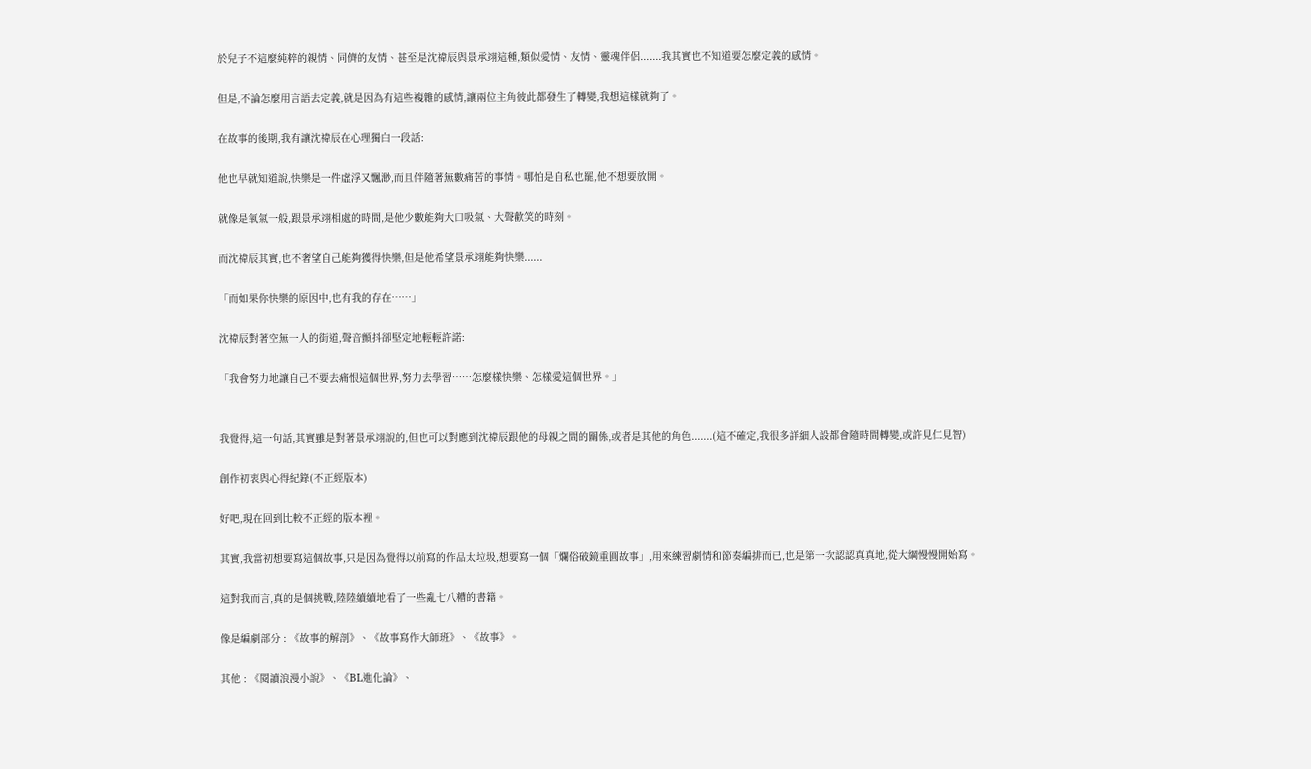於兒子不這麼純粹的親情、同儕的友情、甚至是沈禕辰與景承翊這種,類似愛情、友情、靈魂伴侶.......我其實也不知道要怎麼定義的感情。

但是,不論怎麼用言語去定義,就是因為有這些複雜的感情,讓兩位主角彼此都發生了轉變,我想這樣就夠了。

在故事的後期,我有讓沈禕辰在心理獨白一段話:

他也早就知道說,快樂是一件虛浮又飄渺,而且伴隨著無數痛苦的事情。哪怕是自私也罷,他不想要放開。

就像是氧氣一般,跟景承翊相處的時間,是他少數能夠大口吸氣、大聲歡笑的時刻。

而沈禕辰其實,也不奢望自己能夠獲得快樂,但是他希望景承翊能夠快樂......

「而如果你快樂的原因中,也有我的存在……」

沈禕辰對著空無一人的街道,聲音顫抖卻堅定地輕輕許諾:

「我會努力地讓自己不要去痛恨這個世界,努力去學習……怎麼樣快樂、怎樣愛這個世界。」


我覺得,這一句話,其實雖是對著景承翊說的,但也可以對應到沈禕辰跟他的母親之間的關係,或者是其他的角色.......(這不確定,我很多詳細人設都會隨時間轉變,或許見仁見智)

創作初衷與心得紀錄(不正經版本)

好吧,現在回到比較不正經的版本裡。

其實,我當初想要寫這個故事,只是因為覺得以前寫的作品太垃圾,想要寫一個「爛俗破鏡重圓故事」,用來練習劇情和節奏編排而已,也是第一次認認真真地,從大綱慢慢開始寫。

這對我而言,真的是個挑戰,陸陸續續地看了一些亂七八糟的書籍。

像是編劇部分 : 《故事的解剖》、《故事寫作大師班》、《故事》。

其他 : 《閱讀浪漫小說》、《BL進化論》、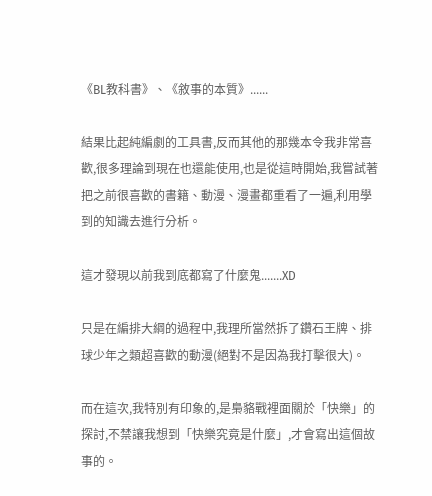《BL教科書》、《敘事的本質》......

結果比起純編劇的工具書,反而其他的那幾本令我非常喜歡,很多理論到現在也還能使用,也是從這時開始,我嘗試著把之前很喜歡的書籍、動漫、漫畫都重看了一遍,利用學到的知識去進行分析。

這才發現以前我到底都寫了什麼鬼.......XD

只是在編排大綱的過程中,我理所當然拆了鑽石王牌、排球少年之類超喜歡的動漫(絕對不是因為我打擊很大)。

而在這次,我特別有印象的,是梟貉戰裡面關於「快樂」的探討,不禁讓我想到「快樂究竟是什麼」,才會寫出這個故事的。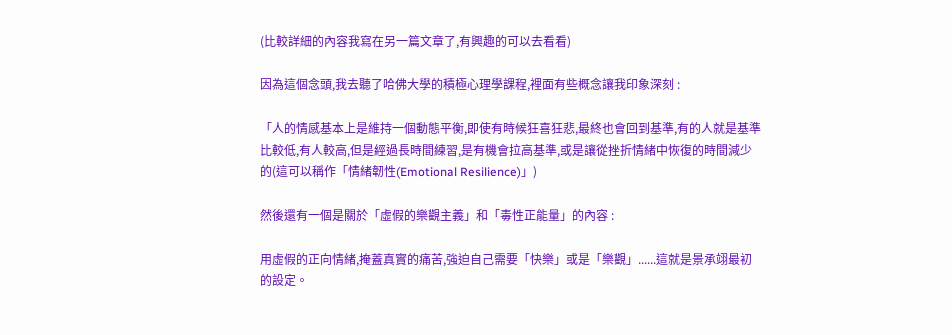(比較詳細的內容我寫在另一篇文章了,有興趣的可以去看看)

因為這個念頭,我去聽了哈佛大學的積極心理學課程,裡面有些概念讓我印象深刻 :

「人的情感基本上是維持一個動態平衡,即使有時候狂喜狂悲,最終也會回到基準,有的人就是基準比較低,有人較高,但是經過長時間練習,是有機會拉高基準,或是讓從挫折情緒中恢復的時間減少的(這可以稱作「情緒韌性(Emotional Resilience)」)

然後還有一個是關於「虛假的樂觀主義」和「毒性正能量」的內容 :

用虛假的正向情緒,掩蓋真實的痛苦,強迫自己需要「快樂」或是「樂觀」......這就是景承翊最初的設定。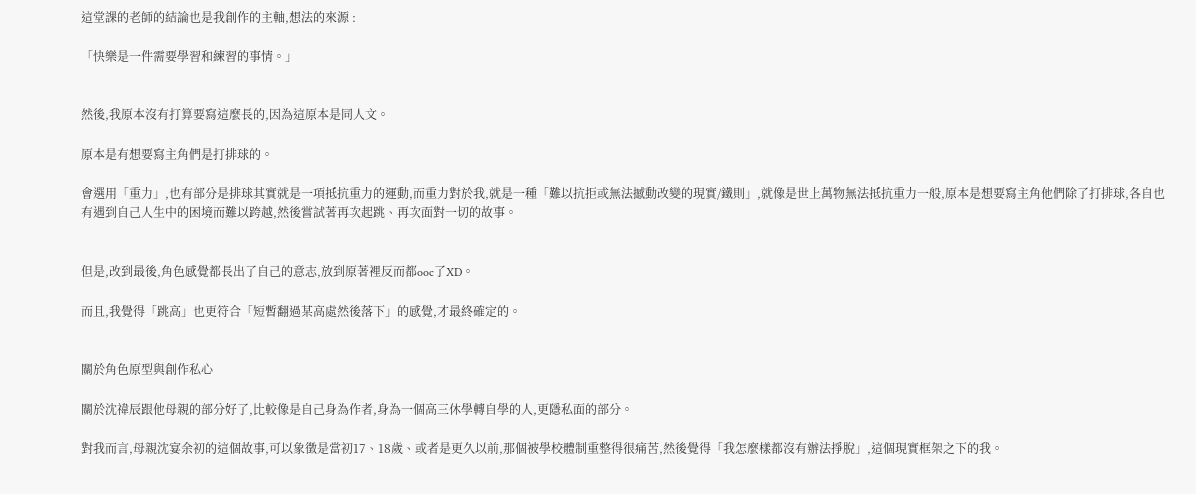這堂課的老師的結論也是我創作的主軸,想法的來源 :

「快樂是一件需要學習和練習的事情。」


然後,我原本沒有打算要寫這麼長的,因為這原本是同人文。

原本是有想要寫主角們是打排球的。

會選用「重力」,也有部分是排球其實就是一項抵抗重力的運動,而重力對於我,就是一種「難以抗拒或無法撼動改變的現實/鐵則」,就像是世上萬物無法抵抗重力一般,原本是想要寫主角他們除了打排球,各自也有遇到自己人生中的困境而難以跨越,然後嘗試著再次起跳、再次面對一切的故事。


但是,改到最後,角色感覺都長出了自己的意志,放到原著裡反而都ooc了XD。

而且,我覺得「跳高」也更符合「短暫翻過某高處然後落下」的感覺,才最終確定的。


關於角色原型與創作私心

關於沈禕辰跟他母親的部分好了,比較像是自己身為作者,身為一個高三休學轉自學的人,更隱私面的部分。

對我而言,母親沈宴余初的這個故事,可以象徵是當初17、18歲、或者是更久以前,那個被學校體制重整得很痛苦,然後覺得「我怎麼樣都沒有辦法掙脫」,這個現實框架之下的我。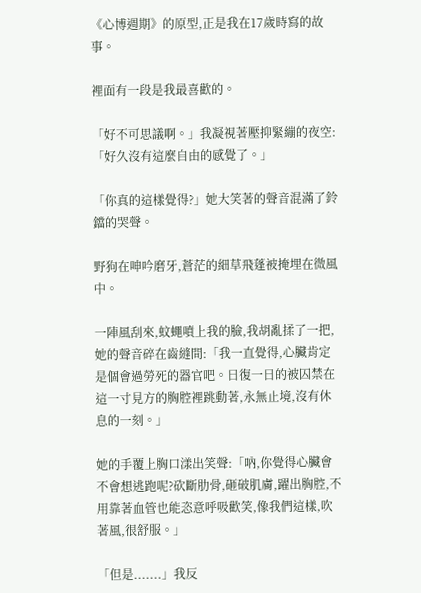《心博週期》的原型,正是我在17歲時寫的故事。

裡面有一段是我最喜歡的。

「好不可思議啊。」我凝視著壓抑緊繃的夜空:「好久沒有這麼自由的感覺了。」

「你真的這樣覺得?」她大笑著的聲音混滿了鈴鐺的哭聲。

野狗在呻吟磨牙,蒼茫的細草飛蓬被掩埋在微風中。

一陣風刮來,蚊蠅噴上我的臉,我胡亂揉了一把,她的聲音碎在齒縫間:「我一直覺得,心臟肯定是個會過勞死的器官吧。日復一日的被囚禁在這一寸見方的胸腔裡跳動著,永無止境,沒有休息的一刻。」

她的手覆上胸口漾出笑聲:「吶,你覺得心臟會不會想逃跑呢?砍斷肋骨,砸破肌膚,躍出胸腔,不用靠著血管也能恣意呼吸歡笑,像我們這樣,吹著風,很舒服。」

「但是.......」我反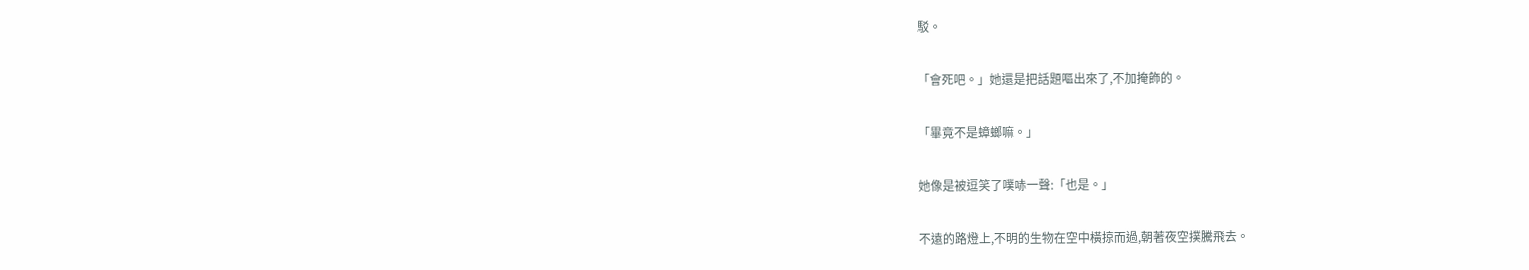駁。

「會死吧。」她還是把話題嘔出來了,不加掩飾的。

「畢竟不是蟑螂嘛。」

她像是被逗笑了噗哧一聲:「也是。」

不遠的路燈上,不明的生物在空中橫掠而過,朝著夜空撲騰飛去。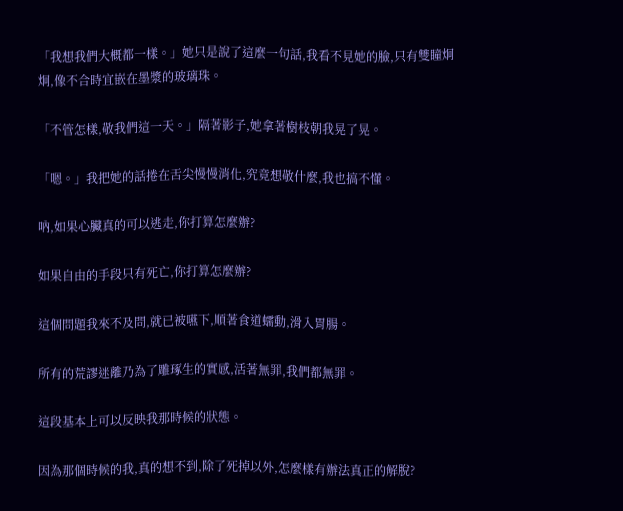「我想我們大概都一樣。」她只是說了這麼一句話,我看不見她的臉,只有雙瞳炯炯,像不合時宜嵌在墨漿的玻璃珠。

「不管怎樣,敬我們這一天。」隔著影子,她拿著樹枝朝我晃了晃。

「嗯。」我把她的話捲在舌尖慢慢消化,究竟想敬什麼,我也搞不懂。

吶,如果心臟真的可以逃走,你打算怎麼辦?

如果自由的手段只有死亡,你打算怎麼辦?

這個問題我來不及問,就已被嚥下,順著食道蠕動,滑入胃腸。

所有的荒謬迷離乃為了雕琢生的實感,活著無罪,我們都無罪。

這段基本上可以反映我那時候的狀態。

因為那個時候的我,真的想不到,除了死掉以外,怎麼樣有辦法真正的解脫?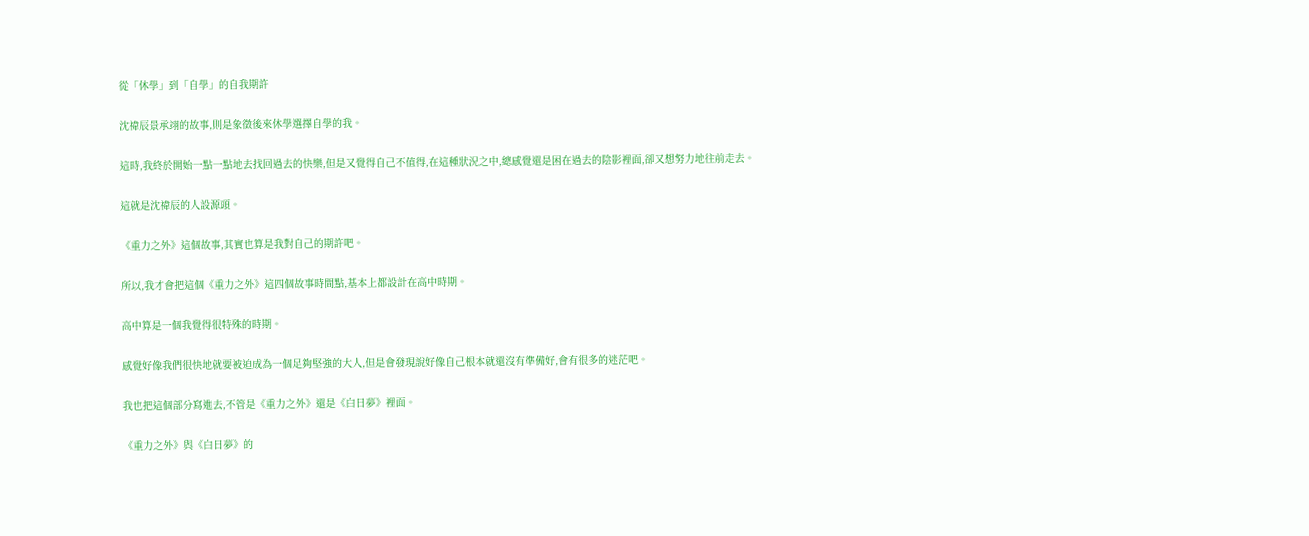從「休學」到「自學」的自我期許

沈禕辰景承翊的故事,則是象徵後來休學選擇自學的我。

這時,我終於開始一點一點地去找回過去的快樂,但是又覺得自己不值得,在這種狀況之中,總感覺還是困在過去的陰影裡面,卻又想努力地往前走去。

這就是沈禕辰的人設源頭。

《重力之外》這個故事,其實也算是我對自己的期許吧。

所以,我才會把這個《重力之外》這四個故事時間點,基本上都設計在高中時期。

高中算是一個我覺得很特殊的時期。

感覺好像我們很快地就要被迫成為一個足夠堅強的大人,但是會發現說好像自己根本就還沒有準備好,會有很多的迷茫吧。

我也把這個部分寫進去,不管是《重力之外》還是《白日夢》裡面。

《重力之外》與《白日夢》的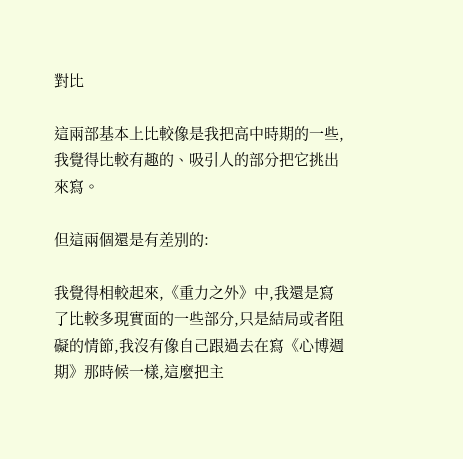對比

這兩部基本上比較像是我把高中時期的一些,我覺得比較有趣的、吸引人的部分把它挑出來寫。

但這兩個還是有差別的:

我覺得相較起來,《重力之外》中,我還是寫了比較多現實面的一些部分,只是結局或者阻礙的情節,我沒有像自己跟過去在寫《心博週期》那時候一樣,這麼把主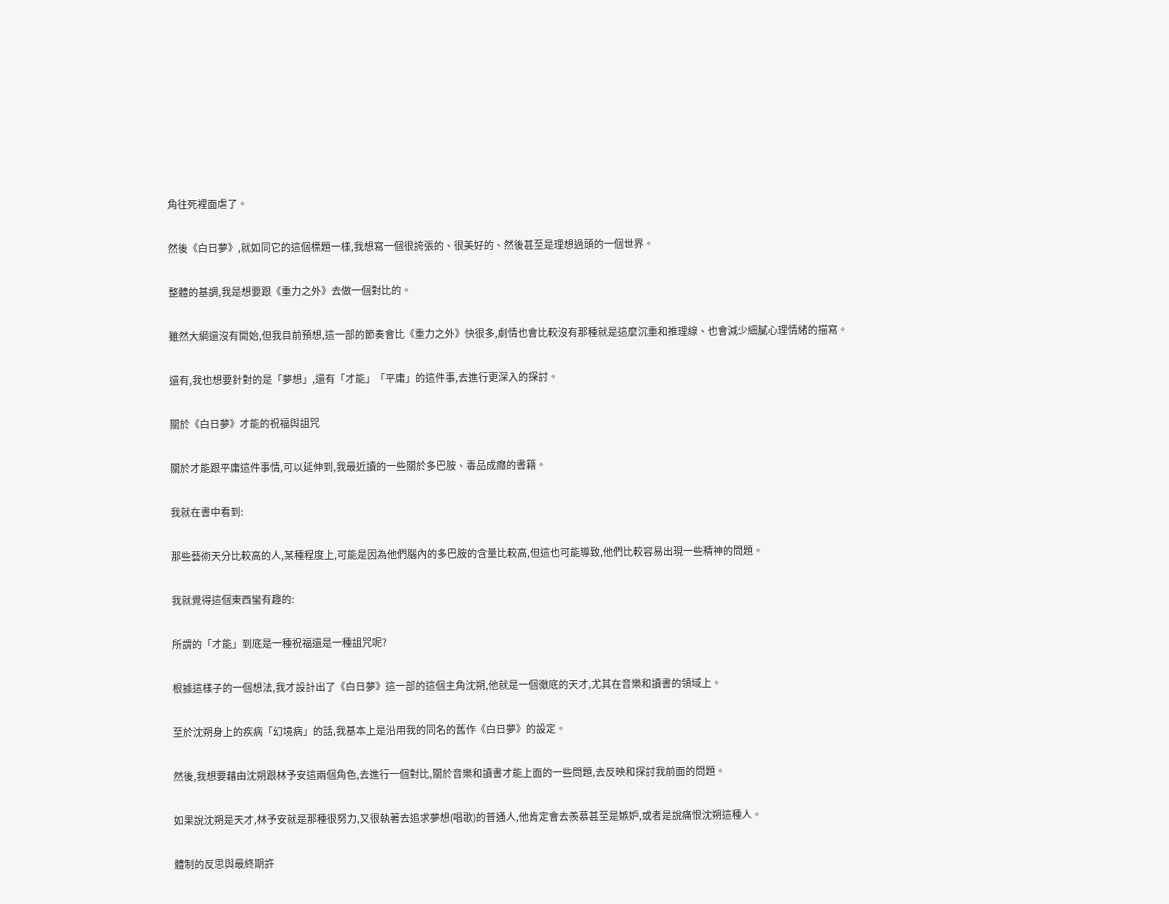角往死裡面虐了。

然後《白日夢》,就如同它的這個標題一樣,我想寫一個很誇張的、很美好的、然後甚至是理想過頭的一個世界。

整體的基調,我是想要跟《重力之外》去做一個對比的。

雖然大綱還沒有開始,但我目前預想,這一部的節奏會比《重力之外》快很多,劇情也會比較沒有那種就是這麼沉重和推理線、也會減少細膩心理情緒的描寫。

還有,我也想要針對的是「夢想」,還有「才能」「平庸」的這件事,去進行更深入的探討。

關於《白日夢》才能的祝福與詛咒

關於才能跟平庸這件事情,可以延伸到,我最近讀的一些關於多巴胺、毒品成癮的書籍。

我就在書中看到:

那些藝術天分比較高的人,某種程度上,可能是因為他們腦內的多巴胺的含量比較高,但這也可能導致,他們比較容易出現一些精神的問題。

我就覺得這個東西蠻有趣的:

所謂的「才能」到底是一種祝福還是一種詛咒呢?

根據這樣子的一個想法,我才設計出了《白日夢》這一部的這個主角沈朔,他就是一個徹底的天才,尤其在音樂和讀書的領域上。

至於沈朔身上的疾病「幻境病」的話,我基本上是沿用我的同名的舊作《白日夢》的設定。

然後,我想要藉由沈朔跟林予安這兩個角色,去進行一個對比,關於音樂和讀書才能上面的一些問題,去反映和探討我前面的問題。

如果說沈朔是天才,林予安就是那種很努力,又很執著去追求夢想(唱歌)的普通人,他肯定會去羨慕甚至是嫉妒,或者是說痛恨沈朔這種人。

體制的反思與最終期許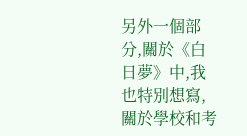另外一個部分,關於《白日夢》中,我也特別想寫,關於學校和考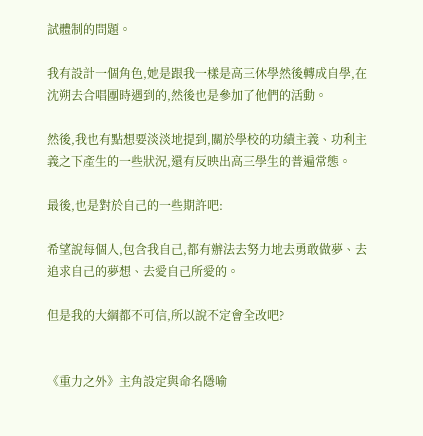試體制的問題。

我有設計一個角色,她是跟我一樣是高三休學然後轉成自學,在沈朔去合唱團時遇到的,然後也是參加了他們的活動。

然後,我也有點想要淡淡地提到,關於學校的功績主義、功利主義之下產生的一些狀況,還有反映出高三學生的普遍常態。

最後,也是對於自己的一些期許吧:

希望說每個人,包含我自己,都有辦法去努力地去勇敢做夢、去追求自己的夢想、去愛自己所愛的。

但是我的大綱都不可信,所以說不定會全改吧?


《重力之外》主角設定與命名隱喻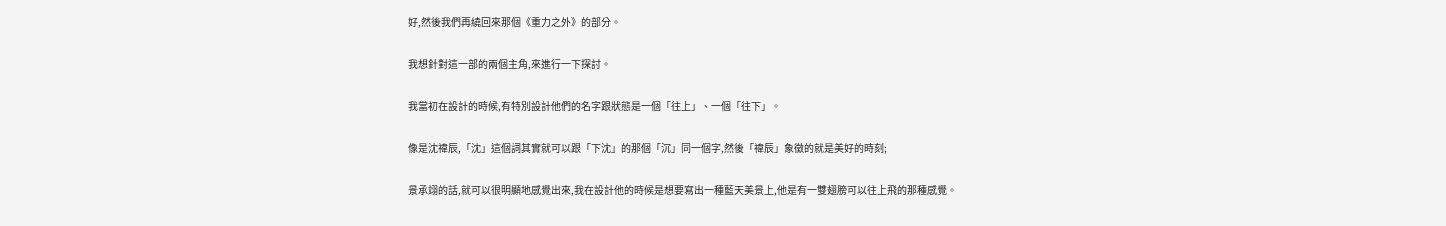好,然後我們再繞回來那個《重力之外》的部分。

我想針對這一部的兩個主角,來進行一下探討。

我當初在設計的時候,有特別設計他們的名字跟狀態是一個「往上」、一個「往下」。

像是沈禕辰,「沈」這個詞其實就可以跟「下沈」的那個「沉」同一個字,然後「禕辰」象徵的就是美好的時刻;

景承翊的話,就可以很明顯地感覺出來,我在設計他的時候是想要寫出一種藍天美景上,他是有一雙翅膀可以往上飛的那種感覺。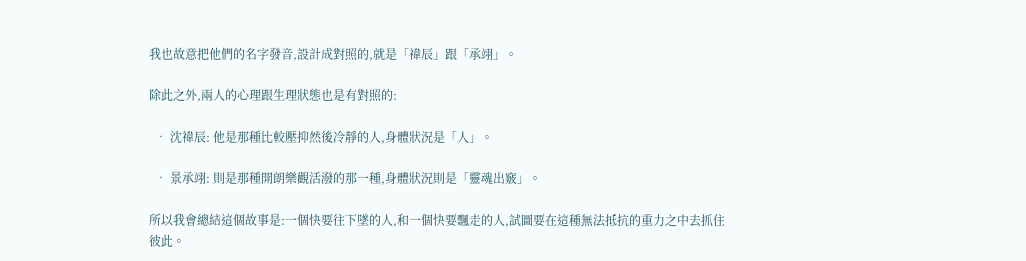我也故意把他們的名字發音,設計成對照的,就是「禕辰」跟「承翊」。

除此之外,兩人的心理跟生理狀態也是有對照的:

  • 沈禕辰: 他是那種比較壓抑然後冷靜的人,身體狀況是「人」。

  • 景承翊: 則是那種開朗樂觀活潑的那一種,身體狀況則是「靈魂出竅」。

所以我會總結這個故事是:一個快要往下墜的人,和一個快要飄走的人,試圖要在這種無法抵抗的重力之中去抓住彼此。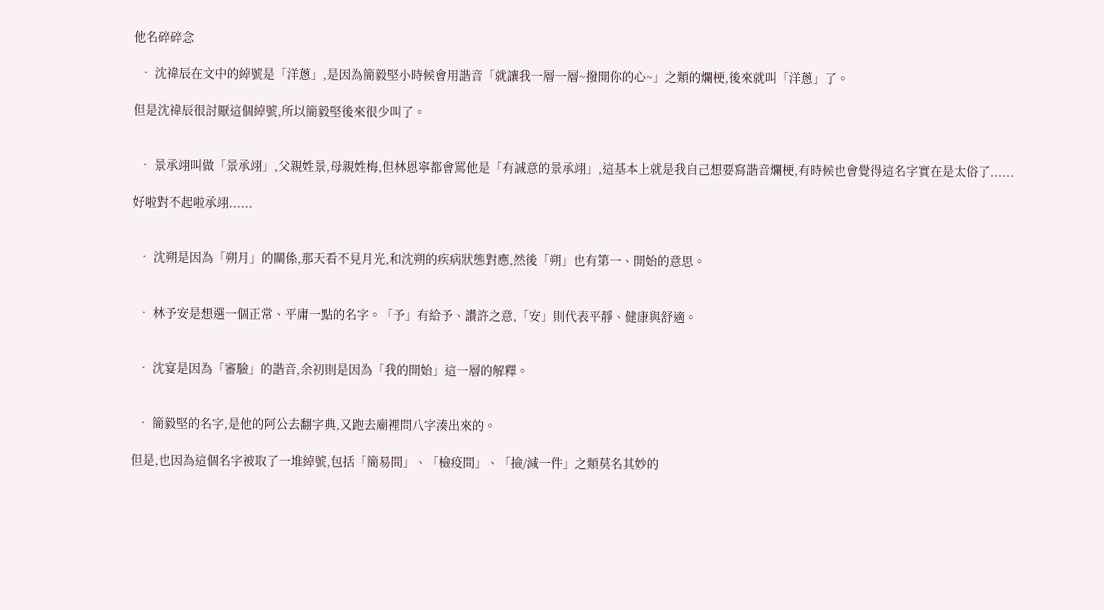他名碎碎念

  • 沈禕辰在文中的綽號是「洋蔥」,是因為簡毅堅小時候會用諧音「就讓我一層一層~撥開你的心~」之類的爛梗,後來就叫「洋蔥」了。

但是沈禕辰很討厭這個綽號,所以簡毅堅後來很少叫了。


  • 景承翊叫做「景承翊」,父親姓景,母親姓梅,但林恩寧都會罵他是「有誠意的景承翊」,這基本上就是我自己想要寫諧音爛梗,有時候也會覺得這名字實在是太俗了......

好啦對不起啦承翊......


  • 沈朔是因為「朔月」的關係,那天看不見月光,和沈朔的疾病狀態對應,然後「朔」也有第一、開始的意思。


  • 林予安是想選一個正常、平庸一點的名字。「予」有給予、讚許之意,「安」則代表平靜、健康與舒適。


  • 沈宴是因為「審驗」的諧音,余初則是因為「我的開始」這一層的解釋。


  • 簡毅堅的名字,是他的阿公去翻字典,又跑去廟裡問八字湊出來的。

但是,也因為這個名字被取了一堆綽號,包括「簡易間」、「檢疫間」、「撿/減一件」之類莫名其妙的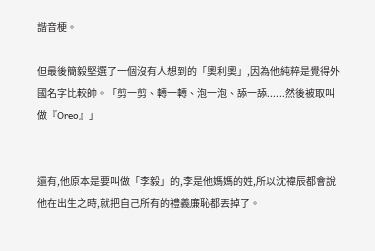諧音梗。

但最後簡毅堅選了一個沒有人想到的「奧利奧」,因為他純粹是覺得外國名字比較帥。「剪一剪、轉一轉、泡一泡、舔一舔......然後被取叫做『Oreo』」


還有,他原本是要叫做「李毅」的,李是他媽媽的姓,所以沈禕辰都會說他在出生之時,就把自己所有的禮義廉恥都丟掉了。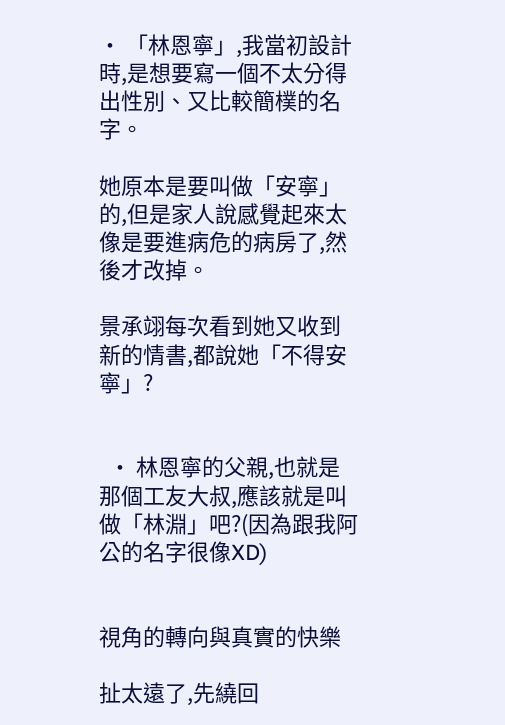• 「林恩寧」,我當初設計時,是想要寫一個不太分得出性別、又比較簡樸的名字。

她原本是要叫做「安寧」的,但是家人說感覺起來太像是要進病危的病房了,然後才改掉。

景承翊每次看到她又收到新的情書,都說她「不得安寧」?


  • 林恩寧的父親,也就是那個工友大叔,應該就是叫做「林淵」吧?(因為跟我阿公的名字很像XD)


視角的轉向與真實的快樂

扯太遠了,先繞回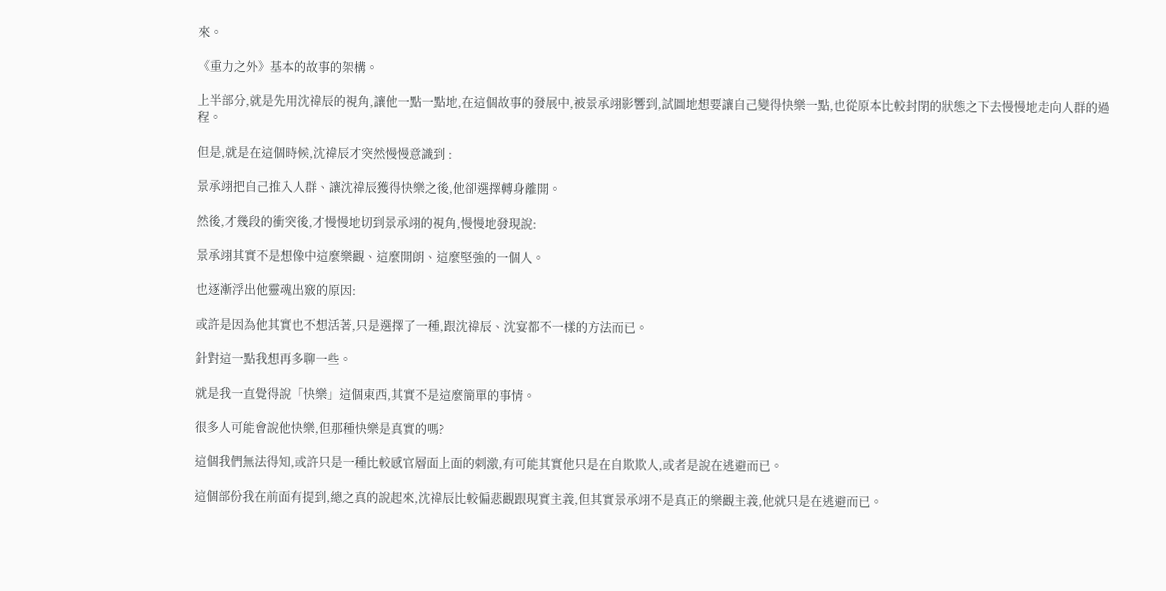來。

《重力之外》基本的故事的架構。

上半部分,就是先用沈禕辰的視角,讓他一點一點地,在這個故事的發展中,被景承翊影響到,試圖地想要讓自己變得快樂一點,也從原本比較封閉的狀態之下去慢慢地走向人群的過程。

但是,就是在這個時候,沈禕辰才突然慢慢意識到 :

景承翊把自己推入人群、讓沈禕辰獲得快樂之後,他卻選擇轉身離開。

然後,才幾段的衝突後,才慢慢地切到景承翊的視角,慢慢地發現說:

景承翊其實不是想像中這麼樂觀、這麼開朗、這麼堅強的一個人。

也逐漸浮出他靈魂出竅的原因:

或許是因為他其實也不想活著,只是選擇了一種,跟沈禕辰、沈宴都不一樣的方法而已。

針對這一點我想再多聊一些。

就是我一直覺得說「快樂」這個東西,其實不是這麼簡單的事情。

很多人可能會說他快樂,但那種快樂是真實的嗎?

這個我們無法得知,或許只是一種比較感官層面上面的刺激,有可能其實他只是在自欺欺人,或者是說在逃避而已。

這個部份我在前面有提到,總之真的說起來,沈禕辰比較偏悲觀跟現實主義,但其實景承翊不是真正的樂觀主義,他就只是在逃避而已。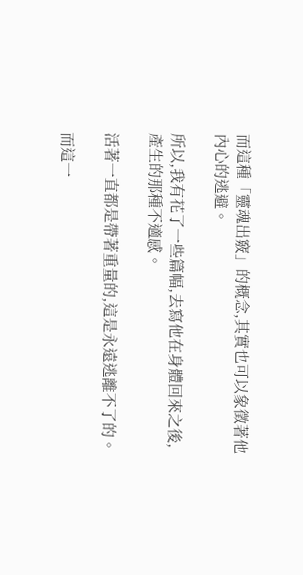而這種「靈魂出竅」的概念,其實也可以象徵著他內心的逃避。

所以,我有花了一些篇幅,去寫他在身體回來之後,產生的那種不適感。

活著一直都是帶著重量的,這是永遠逃離不了的。

而這一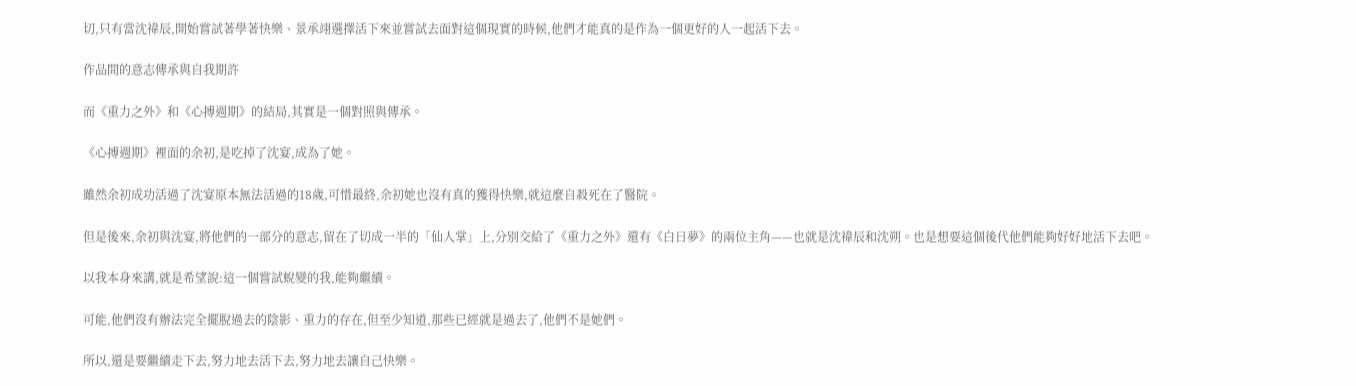切,只有當沈禕辰,開始嘗試著學著快樂、景承翊選擇活下來並嘗試去面對這個現實的時候,他們才能真的是作為一個更好的人一起活下去。

作品間的意志傳承與自我期許

而《重力之外》和《心搏週期》的結局,其實是一個對照與傳承。

《心搏週期》裡面的余初,是吃掉了沈宴,成為了她。

雖然余初成功活過了沈宴原本無法活過的18歲,可惜最終,余初她也沒有真的獲得快樂,就這麼自殺死在了醫院。

但是後來,余初與沈宴,將他們的一部分的意志,留在了切成一半的「仙人掌」上,分別交給了《重力之外》還有《白日夢》的兩位主角——也就是沈禕辰和沈朔。也是想要這個後代他們能夠好好地活下去吧。

以我本身來講,就是希望說:這一個嘗試蛻變的我,能夠繼續。

可能,他們沒有辦法完全擺脫過去的陰影、重力的存在,但至少知道,那些已經就是過去了,他們不是她們。

所以,還是要繼續走下去,努力地去活下去,努力地去讓自己快樂。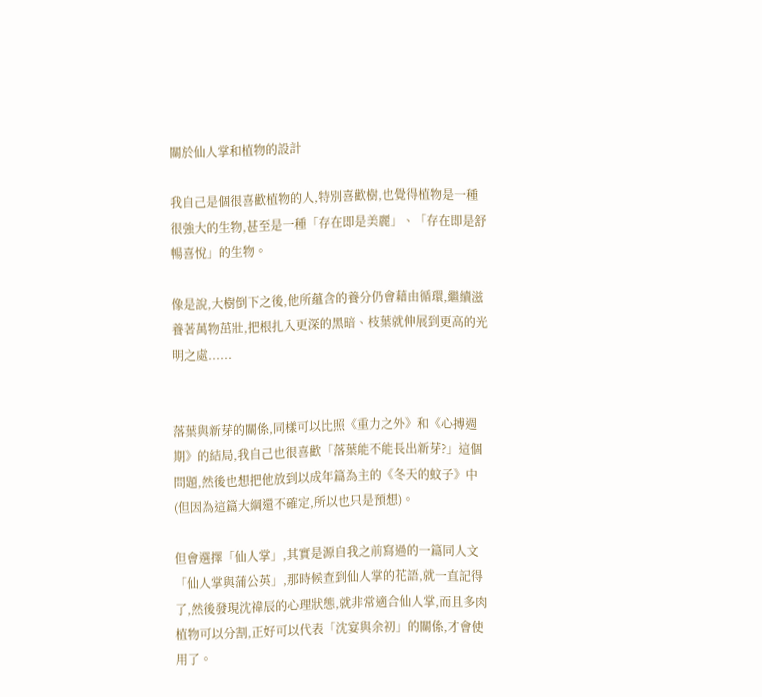關於仙人掌和植物的設計

我自己是個很喜歡植物的人,特別喜歡樹,也覺得植物是一種很強大的生物,甚至是一種「存在即是美麗」、「存在即是舒暢喜悅」的生物。

像是說,大樹倒下之後,他所蘊含的養分仍會藉由循環,繼續滋養著萬物茁壯,把根扎入更深的黑暗、枝葉就伸展到更高的光明之處......


落葉與新芽的關係,同樣可以比照《重力之外》和《心搏週期》的結局,我自己也很喜歡「落葉能不能長出新芽?」這個問題,然後也想把他放到以成年篇為主的《冬天的蚊子》中(但因為這篇大綱還不確定,所以也只是預想)。

但會選擇「仙人掌」,其實是源自我之前寫過的一篇同人文「仙人掌與蒲公英」,那時候查到仙人掌的花語,就一直記得了,然後發現沈禕辰的心理狀態,就非常適合仙人掌,而且多肉植物可以分割,正好可以代表「沈宴與余初」的關係,才會使用了。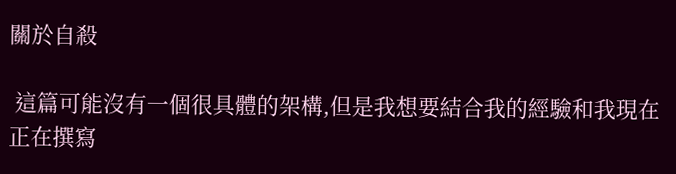關於自殺

 這篇可能沒有一個很具體的架構,但是我想要結合我的經驗和我現在正在撰寫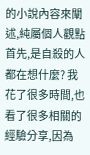的小說內容來闡述,純屬個人觀點 首先,是自殺的人都在想什麼? 我花了很多時間,也看了很多相關的經驗分享,因為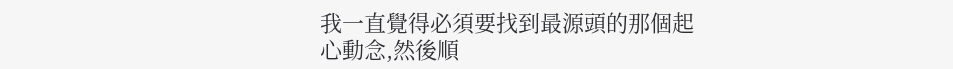我一直覺得必須要找到最源頭的那個起心動念,然後順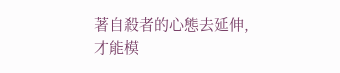著自殺者的心態去延伸,才能模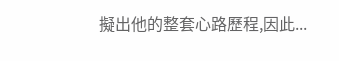擬出他的整套心路歷程,因此...